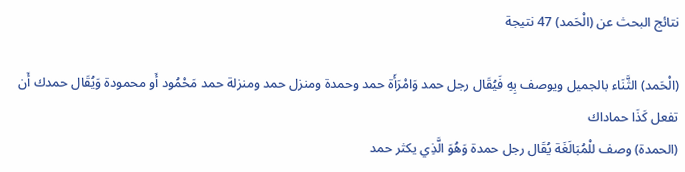نتائج البحث عن (الْحَمد) 47 نتيجة

(الْحَمد) الثَّنَاء بالجميل ويوصف بِهِ فَيُقَال رجل حمد وَامْرَأَة حمد وحمدة ومنزل حمد ومنزلة حمد مَحْمُود أَو محمودة وَيُقَال حمدك أَن تفعل كَذَا حماداك
(الحمدة) وصف للْمُبَالَغَة يُقَال رجل حمدة وَهُوَ الَّذِي يكثر حمد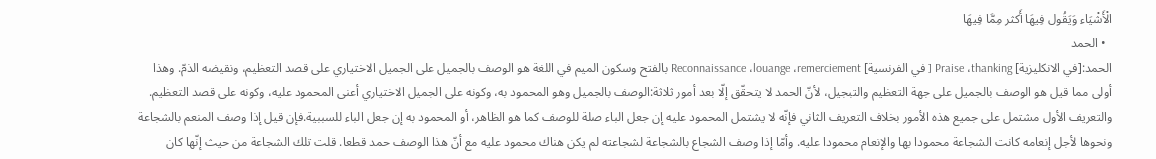الْأَشْيَاء وَيَقُول فِيهَا أَكثر مِمَّا فِيهَا
  • الحمد
الحمد:[في الانكليزية] Praise ،thanking [ في الفرنسية] Reconnaissance ،louange ،remerciement بالفتح وسكون الميم في اللغة هو الوصف بالجميل على الجميل الاختياري على قصد التعظيم، ونقيضه الذمّ. وهذا أولى مما قيل هو الوصف بالجميل على جهة التعظيم والتبجيل، لأنّ الحمد لا يتحقّق إلّا بعد أمور ثلاثة:الوصف بالجميل وهو المحمود به، وكونه على الجميل الاختياري أعنى المحمود عليه، وكونه على قصد التعظيم. والتعريف الأول مشتمل على جميع هذه الأمور بخلاف التعريف الثاني فإنّه لا يشتمل المحمود عليه إن جعل الباء صلة للوصف كما هو الظاهر، أو المحمود به إن جعل الباء للسببية.فإن قيل إذا وصف المنعم بالشجاعة ونحوها لأجل إنعامه كانت الشجاعة محمودا بها والإنعام محمودا عليه. وأمّا إذا وصف الشجاع بالشجاعة لشجاعته لم يكن هناك محمود عليه مع أنّ هذا الوصف حمد قطعا. قلت تلك الشجاعة من حيث إنّها كان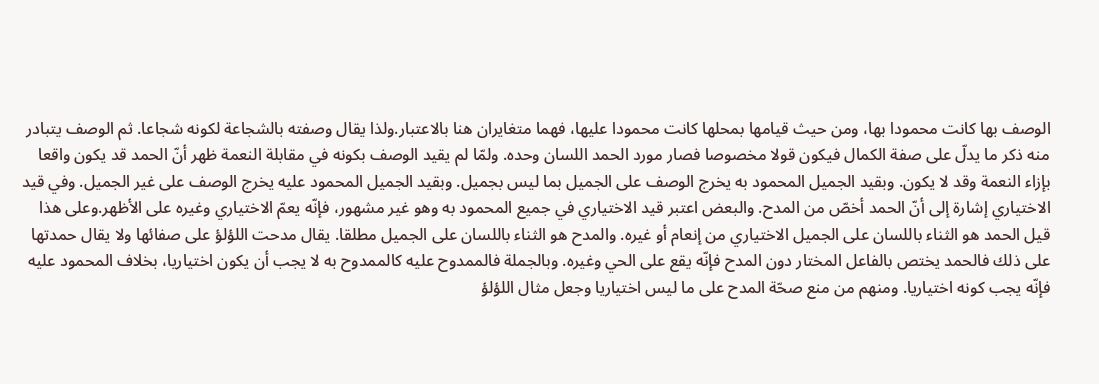الوصف بها كانت محمودا بها، ومن حيث قيامها بمحلها كانت محمودا عليها، فهما متغايران هنا بالاعتبار.ولذا يقال وصفته بالشجاعة لكونه شجاعا. ثم الوصف يتبادر منه ذكر ما يدلّ على صفة الكمال فيكون قولا مخصوصا فصار مورد الحمد اللسان وحده. ولمّا لم يقيد الوصف بكونه في مقابلة النعمة ظهر أنّ الحمد قد يكون واقعا بإزاء النعمة وقد لا يكون. وبقيد الجميل المحمود به يخرج الوصف على الجميل بما ليس بجميل. وبقيد الجميل المحمود عليه يخرج الوصف على غير الجميل. وفي قيد الاختياري إشارة إلى أنّ الحمد أخصّ من المدح. والبعض اعتبر قيد الاختياري في جميع المحمود به وهو غير مشهور، فإنّه يعمّ الاختياري وغيره على الأظهر.وعلى هذا قيل الحمد هو الثناء باللسان على الجميل الاختياري من إنعام أو غيره. والمدح هو الثناء باللسان على الجميل مطلقا. يقال مدحت اللؤلؤ على صفائها ولا يقال حمدتها على ذلك فالحمد يختص بالفاعل المختار دون المدح فإنّه يقع على الحي وغيره. وبالجملة فالممدوح عليه كالممدوح به لا يجب أن يكون اختياريا، بخلاف المحمود عليه فإنّه يجب كونه اختياريا. ومنهم من منع صحّة المدح على ما ليس اختياريا وجعل مثال اللؤلؤ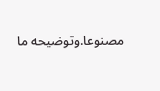مصنوعا.وتوضيحه ما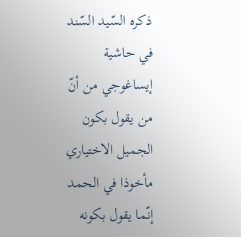ذكره السّيد السّند في حاشية إيساغوجي من أنّ من يقول بكون الجميل الاختياري مأخوذا في الحمد إنّما يقول بكونه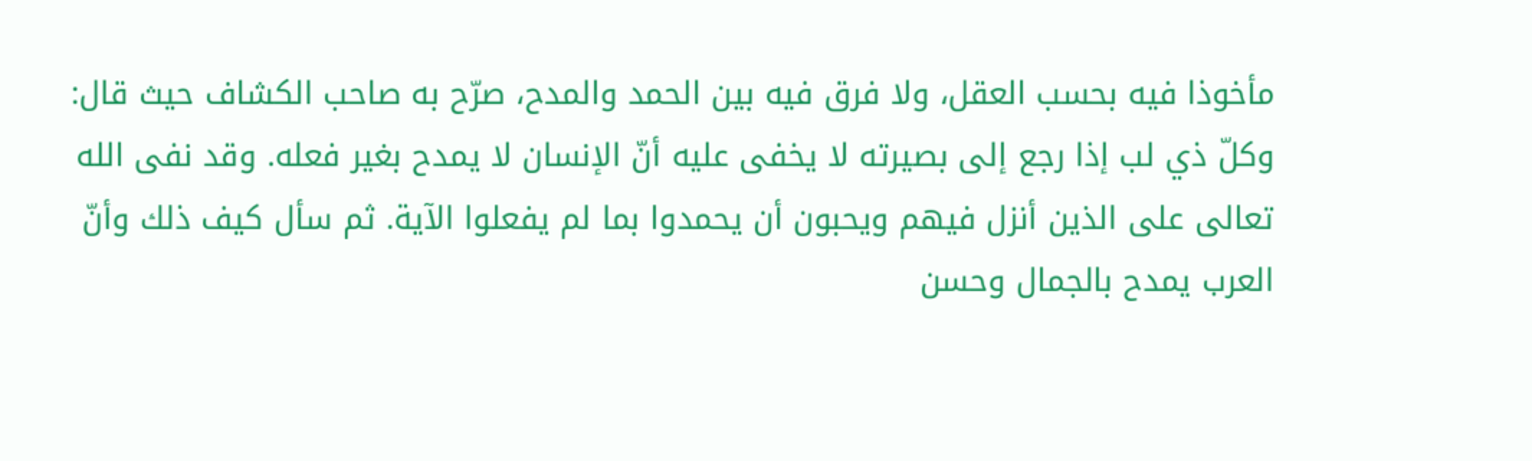مأخوذا فيه بحسب العقل، ولا فرق فيه بين الحمد والمدح، صرّح به صاحب الكشاف حيث قال: وكلّ ذي لب إذا رجع إلى بصيرته لا يخفى عليه أنّ الإنسان لا يمدح بغير فعله. وقد نفى الله تعالى على الذين أنزل فيهم ويحبون أن يحمدوا بما لم يفعلوا الآية. ثم سأل كيف ذلك وأنّ العرب يمدح بالجمال وحسن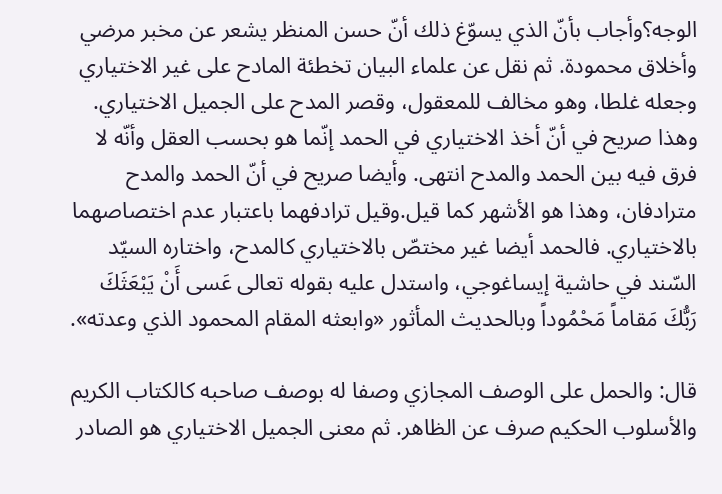الوجه؟وأجاب بأنّ الذي يسوّغ ذلك أنّ حسن المنظر يشعر عن مخبر مرضي وأخلاق محمودة. ثم نقل عن علماء البيان تخطئة المادح على غير الاختياري وجعله غلطا، وهو مخالف للمعقول، وقصر المدح على الجميل الاختياري. وهذا صريح في أنّ أخذ الاختياري في الحمد إنّما هو بحسب العقل وأنّه لا فرق فيه بين الحمد والمدح انتهى. وأيضا صريح في أنّ الحمد والمدح مترادفان، وهذا هو الأشهر كما قيل.وقيل ترادفهما باعتبار عدم اختصاصهما بالاختياري. فالحمد أيضا غير مختصّ بالاختياري كالمدح، واختاره السيّد السّند في حاشية إيساغوجي، واستدل عليه بقوله تعالى عَسى أَنْ يَبْعَثَكَ رَبُّكَ مَقاماً مَحْمُوداً وبالحديث المأثور «وابعثه المقام المحمود الذي وعدته».

قال: والحمل على الوصف المجازي وصفا له بوصف صاحبه كالكتاب الكريم والأسلوب الحكيم صرف عن الظاهر. ثم معنى الجميل الاختياري هو الصادر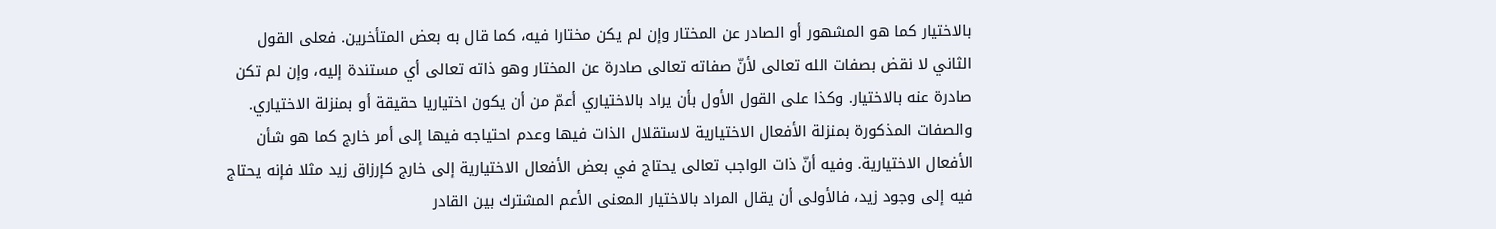بالاختيار كما هو المشهور أو الصادر عن المختار وإن لم يكن مختارا فيه، كما قال به بعض المتأخرين. فعلى القول الثاني لا نقض بصفات الله تعالى لأنّ صفاته تعالى صادرة عن المختار وهو ذاته تعالى أي مستندة إليه، وإن لم تكن صادرة عنه بالاختيار. وكذا على القول الأول بأن يراد بالاختياري أعمّ من أن يكون اختياريا حقيقة أو بمنزلة الاختياري. والصفات المذكورة بمنزلة الأفعال الاختيارية لاستقلال الذات فيها وعدم احتياجه فيها إلى أمر خارج كما هو شأن الأفعال الاختيارية. وفيه أنّ ذات الواجب تعالى يحتاج في بعض الأفعال الاختيارية إلى خارج كإرزاق زيد مثلا فإنه يحتاج فيه إلى وجود زيد، فالأولى أن يقال المراد بالاختيار المعنى الأعم المشترك بين القادر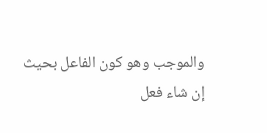والموجب وهو كون الفاعل بحيث إن شاء فعل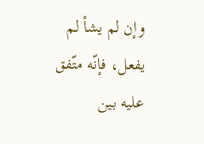وإن لم يشأ لم يفعل، فإنّه متّفق عليه بين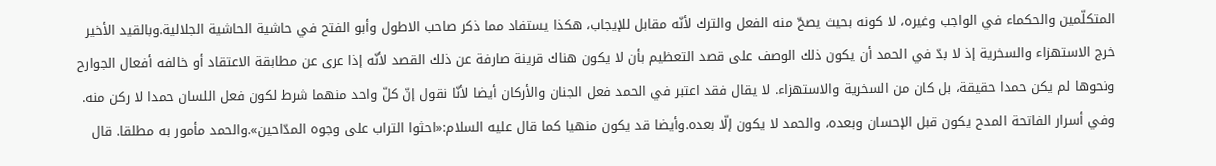المتكلّمين والحكماء في الواجب وغيره، لا كونه بحيث يصحّ منه الفعل والترك لأنّه مقابل للإيجاب، هكذا يستفاد مما ذكر صاحب الاطول وأبو الفتح في حاشية الحاشية الجلالية.وبالقيد الأخير خرج الاستهزاء والسخرية إذ لا بدّ في الحمد أن يكون ذلك الوصف على قصد التعظيم بأن لا يكون هناك قرينة صارفة عن ذلك القصد لأنّه إذا عرى عن مطابقة الاعتقاد أو خالفه أفعال الجوارح ونحوها لم يكن حمدا حقيقة، بل كان من السخرية والاستهزاء. لا يقال فقد اعتبر في الحمد فعل الجنان والأركان أيضا لأنّا نقول إنّ كلّ واحد منهما شرط لكون فعل اللسان حمدا لا ركن منه. وفي أسرار الفاتحة المدح يكون قبل الإحسان وبعده، والحمد لا يكون إلّا بعده.وأيضا قد يكون منهيا كما قال عليه السلام:«احثوا التراب على وجوه المدّاحين».والحمد مأمور به مطلقا. قال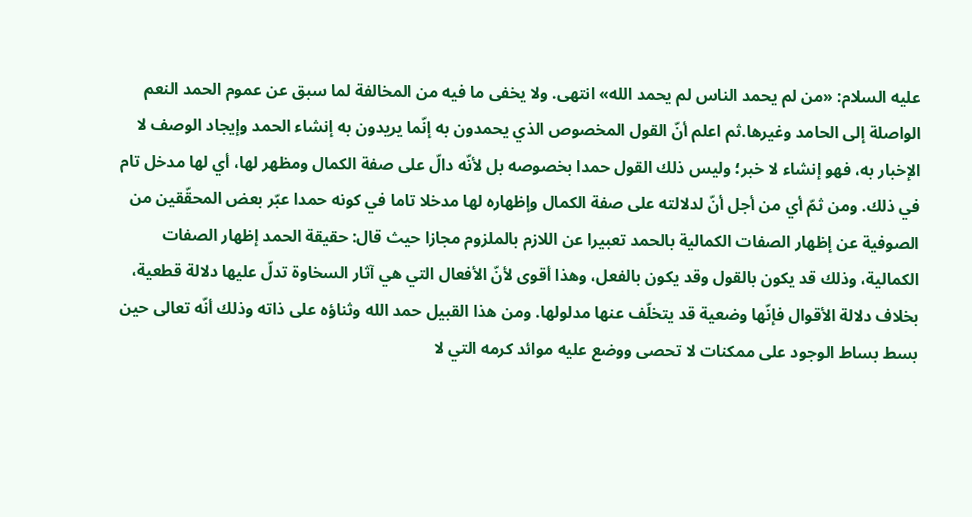عليه السلام: «من لم يحمد الناس لم يحمد الله» انتهى. ولا يخفى ما فيه من المخالفة لما سبق عن عموم الحمد النعم الواصلة إلى الحامد وغيرها.ثم اعلم أنّ القول المخصوص الذي يحمدون به إنّما يريدون به إنشاء الحمد وإيجاد الوصف لا الإخبار به، فهو إنشاء لا خبر؛ وليس ذلك القول حمدا بخصوصه بل لأنّه دالّ على صفة الكمال ومظهر لها، أي لها مدخل تام في ذلك. ومن ثمّ أي من أجل أنّ لدلالته على صفة الكمال وإظهاره لها مدخلا تاما في كونه حمدا عبّر بعض المحقّقين من الصوفية عن إظهار الصفات الكمالية بالحمد تعبيرا عن اللازم بالملزوم مجازا حيث قال: حقيقة الحمد إظهار الصفات الكمالية، وذلك قد يكون بالقول وقد يكون بالفعل، وهذا أقوى لأنّ الأفعال التي هي آثار السخاوة تدلّ عليها دلالة قطعية، بخلاف دلالة الأقوال فإنّها وضعية قد يتخلّف عنها مدلولها. ومن هذا القبيل حمد الله وثناؤه على ذاته وذلك أنّه تعالى حين بسط بساط الوجود على ممكنات لا تحصى ووضع عليه موائد كرمه التي لا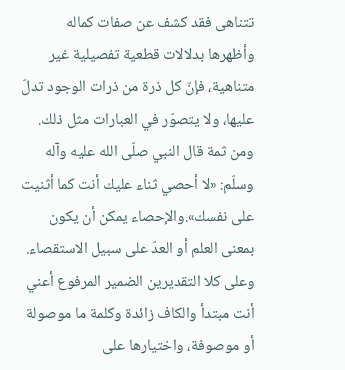تتناهى فقد كشف عن صفات كماله وأظهرها بدلالات قطعية تفصيلية غير متناهية، فإنّ كل ذرة من ذرات الوجود تدلّ عليها، ولا يتصوّر في العبارات مثل ذلك. ومن ثمة قال النبي صلّى الله عليه وآله وسلّم: «لا أحصي ثناء عليك أنت كما أثنيت على نفسك».والإحصاء يمكن أن يكون بمعنى العلم أو العدّ على سبيل الاستقصاء. وعلى كلا التقديرين الضمير المرفوع أعني أنت مبتدأ والكاف زائدة وكلمة ما موصولة أو موصوفة، واختيارها على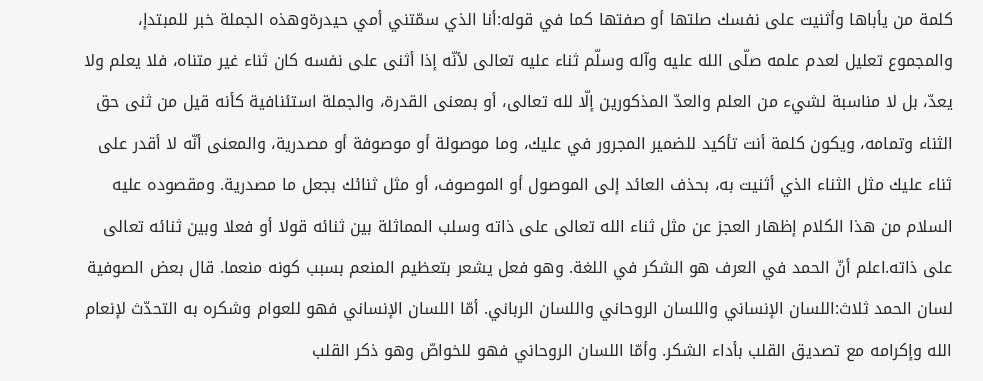كلمة من يأباها وأثنيت على نفسك صلتها أو صفتها كما في قوله:أنا الذي سمّتني أمي حيدرةوهذه الجملة خبر للمبتدإ، والمجموع تعليل لعدم علمه صلّى الله عليه وآله وسلّم ثناء عليه تعالى لأنّه إذا أثنى على نفسه كان ثناء غير متناه، فلا يعلم ولا يعدّ، بل لا مناسبة لشيء من العلم والعدّ المذكورين إلّا لله تعالى، أو بمعنى القدرة، والجملة استئنافية كأنه قيل من ثنى حق الثناء وتمامه، ويكون كلمة أنت تأكيد للضمير المجرور في عليك، وما موصولة أو موصوفة أو مصدرية، والمعنى أنّه لا أقدر على ثناء عليك مثل الثناء الذي أثنيت به، بحذف العائد إلى الموصول أو الموصوف، أو مثل ثنائك بجعل ما مصدرية. ومقصوده عليه السلام من هذا الكلام إظهار العجز عن مثل ثناء الله تعالى على ذاته وسلب المماثلة بين ثنائه قولا أو فعلا وبين ثنائه تعالى على ذاته.اعلم أنّ الحمد في العرف هو الشكر في اللغة. وهو فعل يشعر بتعظيم المنعم بسبب كونه منعما. قال بعض الصوفية لسان الحمد ثلاث:اللسان الإنساني واللسان الروحاني واللسان الرباني. أمّا اللسان الإنساني فهو للعوام وشكره به التحدّث لإنعام الله وإكرامه مع تصديق القلب بأداء الشكر. وأمّا اللسان الروحاني فهو للخواصّ وهو ذكر القلب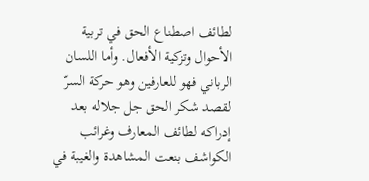لطائف اصطناع الحق في تربية الأحوال وتزكية الأفعال. وأما اللسان الرباني فهو للعارفين وهو حركة السرّ لقصد شكر الحق جل جلاله بعد إدراكه لطائف المعارف وغرائب الكواشف بنعت المشاهدة والغيبة في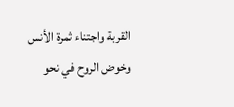القربة واجتناء ثمرة الأنس وخوض الروح في نحو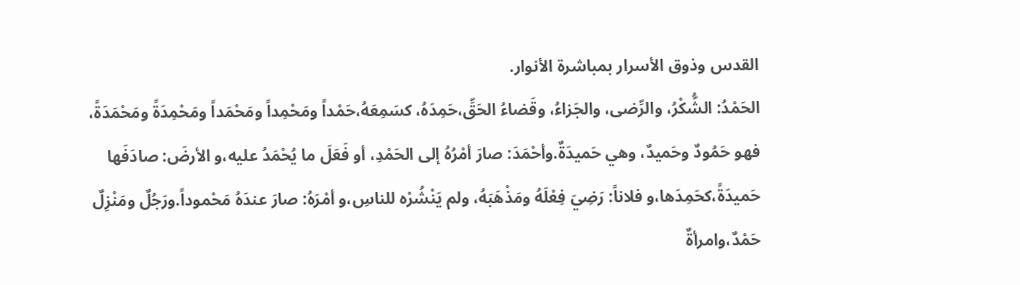القدس وذوق الأسرار بمباشرة الأنوار.
الحَمْدُ: الشُّكْرُ، والرِّضى، والجَزاءُ، وقَضاءُ الحَقِّ،حَمِدَهُ، كسَمِعَهُ،حَمْداً ومَحْمِداً ومَحْمَداً ومَحْمِدَةً ومَحْمَدَةً، فهو حَمُودٌ وحَميدٌ، وهي حَميدَةٌ.وأحْمَدَ: صارَ أمْرُهُ إلى الحَمْدِ، أو فَعَلَ ما يُحْمَدُ عليه،و الأرضَ: صادَفَها حَميدَةً،كحَمِدَها،و فلاناً: رَضِيَ فِعْلَهُ ومَذْهَبَهُ، ولم يَنْشُرْه للناسِ،و أمْرَهُ: صارَ عندَهُ مَحْموداً.ورَجُلٌ ومَنْزِلٌ حَمْدٌ،وامرأةٌ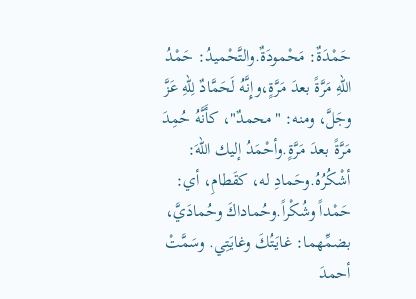حَمْدَةٌ: مَحْمودَةٌ.والتَّحْميدُ: حَمْدُ اللهِ مَرَّةً بعدَ مَرَّةٍ،وإِنَّهُ لَحَمَّادٌ لِلّهِ عَزَّ وجَلَّ، ومنه: "محمدٌ"، كأَنَّهُ حُمِدَ مَرَّةً بعدَ مَرَّةٍ.وأحْمَدُ إليك اللهَ: أشْكُرُهُ.وحَمادِ له، كقَطامِ، أي: حَمْداً وشُكْراً.وحُماداكَ وحُمادَيَّ، بضمِّهما: غايَتُكَ وغايَتِي. وسَمَّتْ أحمدَ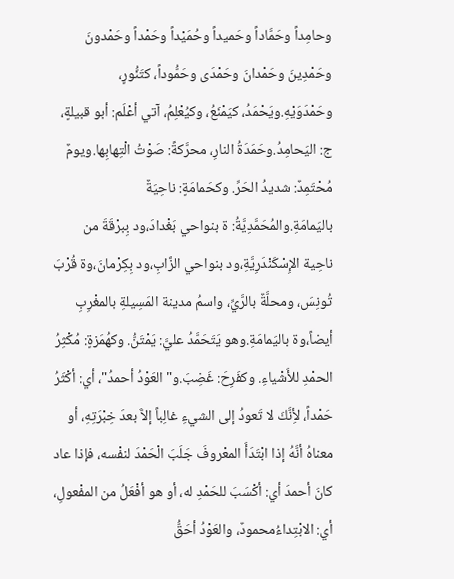وحامِداً وحَمَّاداً وحَميداً وحُمَيْداً وحَمْداً وحَمْدونَ وحَمْدِينَ وحَمْدانَ وحَمْدَى وحَمُّوداً، كتَنُّورٍ، وحَمْدَوَيْهِ.ويَحْمَدُ، كيَمْنَعُ، وكيُعْلِمُ، آتي أعْلَم: أبو قبيلةٍ، ج: اليَحامِدُ.وحَمَدَةُ النارِ، محرَّكةً: صَوْتُ الْتِهابِها.ويومٌ مُحْتَمِدٌ: شديدُ الحَرِّ. وكحَمامَةٍ: ناحِيَةٌ باليَمامَةِ.والمُحَمَّدِيَّةُ: ة بنواحي بَغْدادَ،ود بِبرْقَةَ من ناحِية الإِسْكَنْدَرِيَّةِ،ود بنواحي الزَّابِ،ود بِكِرْمانَ،وة قُرْبَ تُونِسَ، ومحلَّةٌ بالرَّيِّ، واسمُ مدينة المَسِيلةِ بالمغْرِبِ أيضاً،وة باليَمامَةِ.وهو يَتَحَمَّدُ عليَّ: يَمْتَنُّ. وكهُمَزةٍ: مُكْثِرُ الحمْدِ للأَشْياءِ. وكفَرِحَ: غَضِبَ.و"العَوْدُ أحمدُ"، أي: أكْثَرُ حَمْداً، لأِنَّكَ لا تَعودُ إلى الشيءِ غالِباً إلاَّ بعدَ خِبْرَتِهِ، أو معناهُ أنَّهُ إذا ابْتَدَأَ المعْروفَ جَلَبَ الْحَمْدَ لنفْسه، فإذا عاد كانَ أحمدَ أي: أكْسَبَ للحَمْدِ له، أو هو أفْعَلُ من المفْعولِ، أي: الابْتِداءُمحمودٌ، والعَوْدُ أحَقُّ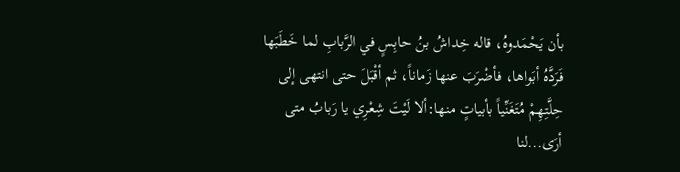بأن يَحْمَدوهُ، قاله خِداشُ بنُ حابِسٍ في الرَّبابِ لما خَطَبَها فَرَدَّهُ أبَواها، فأضْرَبَ عنها زَماناً، ثم أقْبَلَ حتى انتهى إلى حِلَّتِهِمْ مُتَغَنِّياً بأبياتٍ منها:ألا لَيْتَ شِعْرِي يا رَبابُ متى أرَى...لنا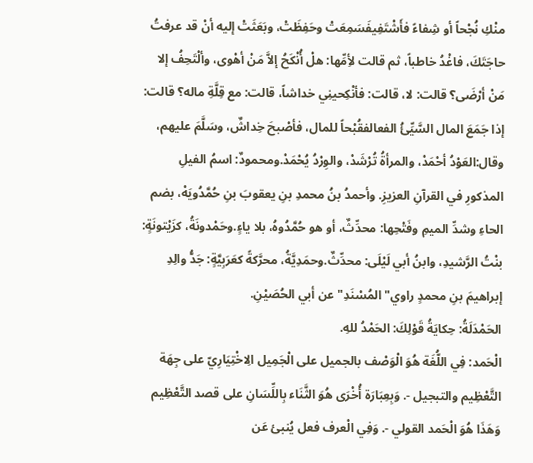منْكِ نُجْحاً أو شِفاءً فأَشْتَفِيفَسَمِعَتْ وحَفِظَتْ، وبَعَثَتْ إليه أنْ قد عرفتُ حاجَتَكَ، فاغْدُ خاطباً، ثم قالت لأِمِّها: هلْ أُنْكَحُ إلاَّ مَنْ أهْوى، وألْتَحِفُ إلا مَنْ أرْضَى؟ قالت: لا، قالت: فأنْكِحينِي خداشاً، قالت: مع قِلَّةِ ماله؟ قالت: إذا جَمَعَ المال السَّيِّئُ الفعالفقُبْحاً للمال، فأصْبحَ خِداشٌ، وسَلَّمَ عليهم، وقال:العَوْدُ أحْمَدْ، والمرأةُ تُرْشَدْ، والوِرْدُ يُحْمَدْ.ومحمودٌ: اسمُ الفيلِ المذكورِ في القرآنِ العزيزِ. وأحمدُ بنُ محمدِ بنِ يعقوبَ بنِ حُمَّدُويَهْ، بضم الحاءِ وشدِّ الميمِ وفَتْحِها: محدِّثٌ، أو هو حُمَّدُوهُ، بلا ياءٍ.وحَمْدونَةُ، كزَيْتونَةٍ: بنْتُ الرَّشيدِ، وابنُ أبي لَيْلَى: محدِّثٌ.وحمَدِيَّةُ، محرَّكةً كعَرَبِيَّةٍ: جَدُّ والِدِ إبراهيمَ بنِ محمدٍ راوي" المُسْنَدِ" عن أبي الحُصَيْنِ.
الحَمْدَلَةُ: حِكايَةُ قَوْلِكَ: الحَمْدُ للهِ.
الْحَمد: فِي اللُّغَة هُوَ الْوَصْف بالجميل على الْجَمِيل الِاخْتِيَارِيّ على جِهَة التَّعْظِيم والتبجيل -. وَبِعِبَارَة أُخْرَى هُوَ الثَّنَاء بِاللِّسَانِ على قصد التَّعْظِيم وَهَذَا هُوَ الْحَمد القولي -. وَفِي الْعرف فعل يُنبئ عَن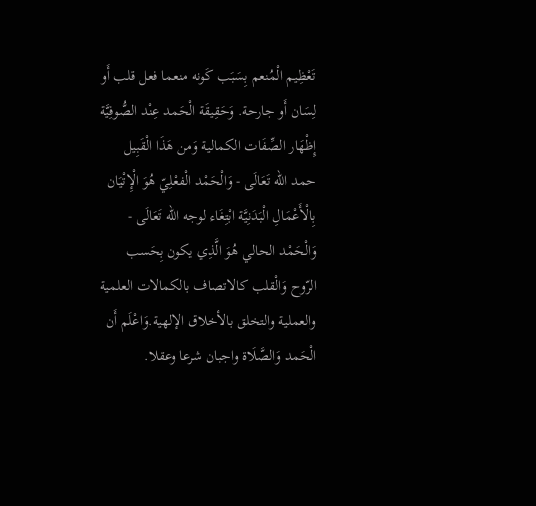تَعْظِيم الْمُنعم بِسَبَب كَونه منعما فعل قلب أَو لِسَان أَو جارحة. وَحَقِيقَة الْحَمد عِنْد الصُّوفِيَّة إِظْهَار الصِّفَات الكمالية وَمن هَذَا الْقَبِيل حمد الله تَعَالَى - وَالْحَمْد الْفعْلِيّ هُوَ الْإِتْيَان بِالْأَعْمَالِ الْبَدَنِيَّة ابْتِغَاء لوجه الله تَعَالَى - وَالْحَمْد الحالي هُوَ الَّذِي يكون بِحَسب الرّوح وَالْقلب كالاتصاف بالكمالات العلمية والعملية والتخلق بالأخلاق الإلهية.وَاعْلَم أَن الْحَمد وَالصَّلَاة واجبان شرعا وعقلا.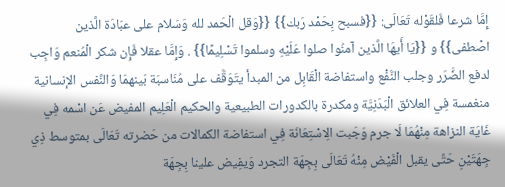إِمَّا شرعا فَلقَوْله تَعَالَى: {{فسبح بِحَمْد رَبك}} {{وَقل الْحَمد لله وَسَلام على عبَادَة الَّذين اصْطفى}} و {{يَا أَيهَا الَّذين آمنُوا صلوا عَلَيْهِ وسلموا تَسْلِيمًا}} . وَإِمَّا عقلا فَإِن شكر الْمُنعم وَاجِب لدفع الضَّرَر وجلب النَّفْع واستفاضة الْقَابِل من المبدأ يتَوَقَّف على مُنَاسبَة بَينهمَا وَالنَّفس الإنسانية منغمسة فِي العلائق الْبَدَنِيَّة ومكدرة بالكدورات الطبيعية والحكيم الْعَلِيم المفيض عَن اسْمه فِي غَايَة النزاهة مِنْهُمَا لَا جرم وَجَبت الِاسْتِعَانَة فِي استفاضة الكمالات من حَضرته تَعَالَى بمتوسط ذِي جِهَتَيْنِ حَتَّى يقبل الْفَيْض مِنْهُ تَعَالَى بِجِهَة التجرد وَيفِيض علينا بِجِهَة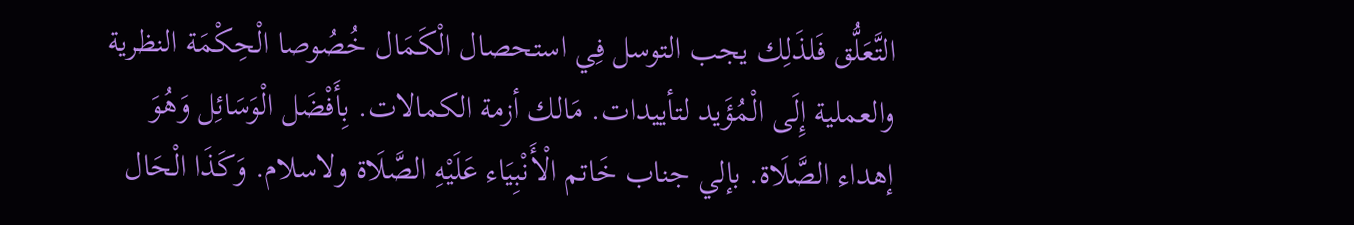التَّعَلُّق فَلذَلِك يجب التوسل فِي استحصال الْكَمَال خُصُوصا الْحِكْمَة النظرية والعملية إِلَى الْمُؤَيد لتأييدات. مَالك أزمة الكمالات. بِأَفْضَل الْوَسَائِل وَهُوَ إهداء الصَّلَاة. بإلي جناب خَاتم الْأَنْبِيَاء عَلَيْهِ الصَّلَاة ولاسلام. وَكَذَا الْحَال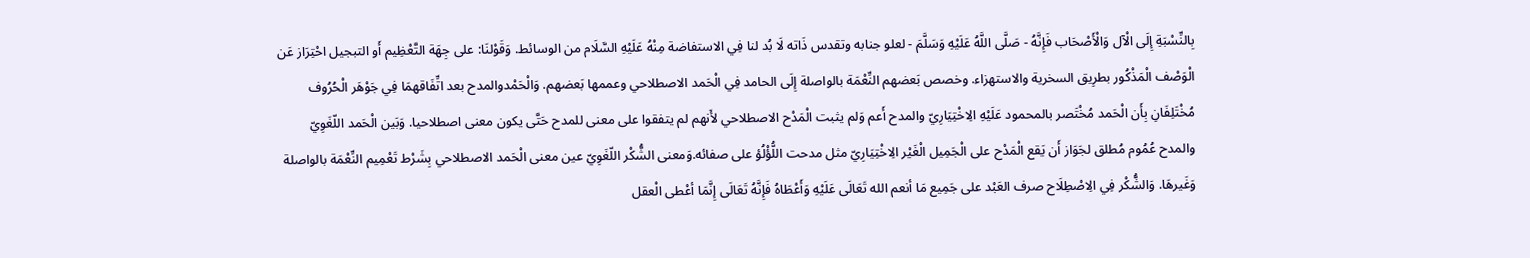بِالنِّسْبَةِ إِلَى الْآل وَالْأَصْحَاب فَإِنَّهُ - صَلَّى اللَّهُ عَلَيْهِ وَسَلَّمَ - لعلو جنابه وتقدس ذَاته لَا بُد لنا فِي الاستفاضة مِنْهُ عَلَيْهِ السَّلَام من الوسائط. وَقَوْلنَا: على جِهَة التَّعْظِيم أَو التبجيل احْتِرَاز عَن الْوَصْف الْمَذْكُور بطرِيق السخرية والاستهزاء. وخصص بَعضهم النِّعْمَة بالواصلة إِلَى الحامد فِي الْحَمد الاصطلاحي وعممها بَعضهم. وَالْحَمْدوالمدح بعد اتِّفَاقهمَا فِي جَوْهَر الْحُرُوف مُخْتَلِفَانِ بِأَن الْحَمد مُخْتَصر بالمحمود عَلَيْهِ الِاخْتِيَارِيّ والمدح أَعم وَلم يثبت الْمَدْح الاصطلاحي لأَنهم لم يتفقوا على معنى للمدح حَتَّى يكون معنى اصطلاحيا. وَبَين الْحَمد اللّغَوِيّ والمدح عُمُوم مُطلق لجَوَاز أَن يَقع الْمَدْح على الْجَمِيل الْغَيْر الِاخْتِيَارِيّ مثل مدحت اللُّؤْلُؤ على صفائه.وَمعنى الشُّكْر اللّغَوِيّ عين معنى الْحَمد الاصطلاحي بِشَرْط تَعْمِيم النِّعْمَة بالواصلة وَغَيرهَا. وَالشُّكْر فِي الِاصْطِلَاح صرف العَبْد على جَمِيع مَا أنعم الله تَعَالَى عَلَيْهِ وَأَعْطَاهُ فَإِنَّهُ تَعَالَى إِنَّمَا أعْطى الْعقل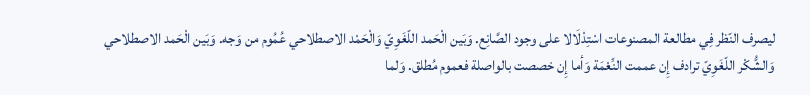ليصرف النّظر فِي مطالعة المصنوعات اسْتِدْلَالا على وجود الصَّانِع. وَبَين الْحَمد اللّغَوِيّ وَالْحَمْد الاصطلاحي عُمُوم من وَجه. وَبَين الْحَمد الاصطلاحي وَالشُّكْر اللّغَوِيّ ترادف إِن عممت النِّعْمَة وَأما إِن خصصت بالواصلة فعموم مُطلق. وَلما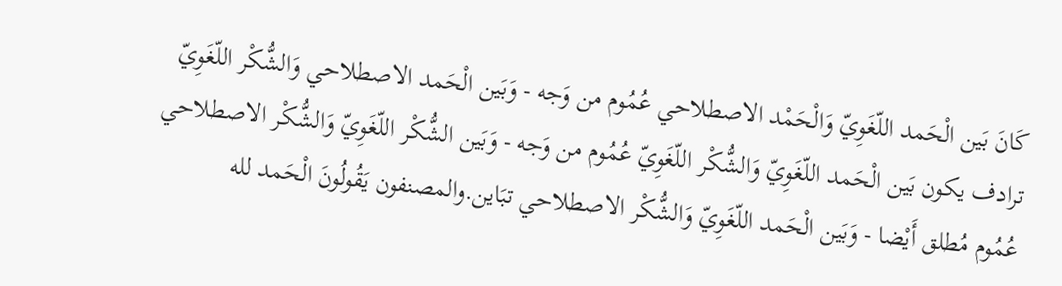كَانَ بَين الْحَمد اللّغَوِيّ وَالْحَمْد الاصطلاحي عُمُوم من وَجه - وَبَين الْحَمد الاصطلاحي وَالشُّكْر اللّغَوِيّ ترادف يكون بَين الْحَمد اللّغَوِيّ وَالشُّكْر اللّغَوِيّ عُمُوم من وَجه - وَبَين الشُّكْر اللّغَوِيّ وَالشُّكْر الاصطلاحي عُمُوم مُطلق أَيْضا - وَبَين الْحَمد اللّغَوِيّ وَالشُّكْر الاصطلاحي تبَاين.والمصنفون يَقُولُونَ الْحَمد لله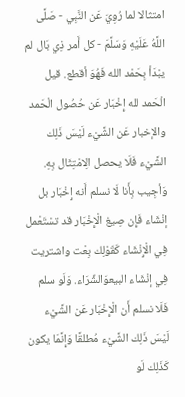امتثالا لما رُوِيَ عَن النَّبِي - صَلَّى اللَّهُ عَلَيْهِ وَسَلَّمَ - كل أَمر ذِي بَال لم يبْدَأ بِحَمْد الله فَهُوَ أقطع. قيل الْحَمد لله إِخْبَار عَن حُصُول الْحَمد والإخبار عَن الشَّيْء لَيْسَ ذَلِك الشَّيْء فَلَا يحصل الِامْتِثَال بِهِ. وَأجِيب بِأَنا لَا نسلم أَنه إِخْبَار بل إنْشَاء فَإِن صِيغ الْإِخْبَار قد تسْتَعْمل فِي الْإِنْشَاء كَقَوْلِك بِعْت واشتريت فِي إنْشَاء البيعوَالشِّرَاء. وَلَو سلم فَلَا نسلم أَن الْإِخْبَار عَن الشَّيْء لَيْسَ ذَلِك الشَّيْء مُطلقًا وَإِنَّمَا يكون كَذَلِك لَو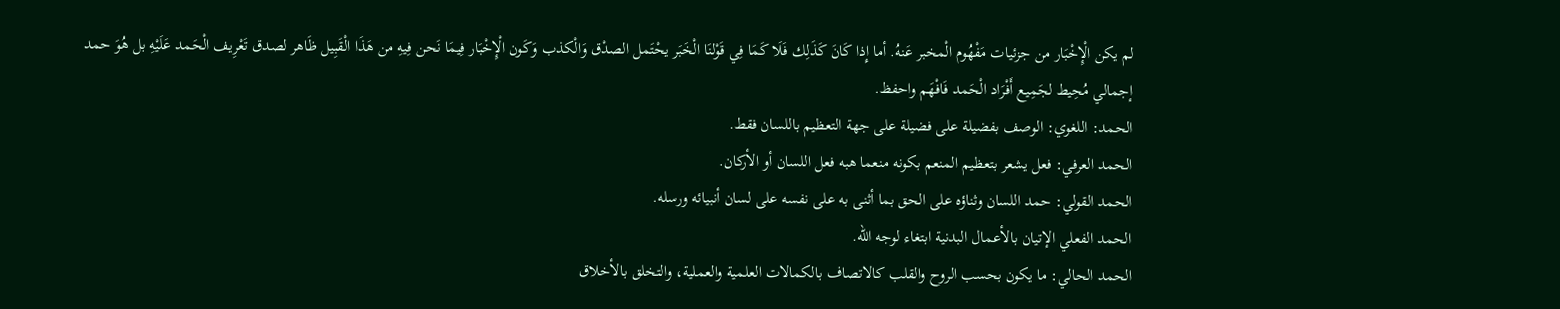لم يكن الْإِخْبَار من جزئيات مَفْهُوم الْمخبر عَنهُ. أما إِذا كَانَ كَذَلِك فَلَا كَمَا فِي قَوْلنَا الْخَبَر يحْتَمل الصدْق وَالْكذب وَكَون الْإِخْبَار فِيمَا نَحن فِيهِ من هَذَا الْقَبِيل ظَاهر لصدق تَعْرِيف الْحَمد عَلَيْهِ بل هُوَ حمد إجمالي مُحِيط لجَمِيع أَفْرَاد الْحَمد فَافْهَم واحفظ.
الحمد: اللغوي: الوصف بفضيلة على فضيلة على جهة التعظيم باللسان فقط.
الحمد العرفي: فعل يشعر بتعظيم المنعم بكونه منعما هبه فعل اللسان أو الأركان.
الحمد القولي: حمد اللسان وثناؤه على الحق بما أثنى به على نفسه على لسان أنبيائه ورسله.
الحمد الفعلي الإتيان بالأعمال البدنية ابتغاء لوجه الله.
الحمد الحالي: ما يكون بحسب الروح والقلب كالاتصاف بالكمالات العلمية والعملية، والتخلق بالأخلاق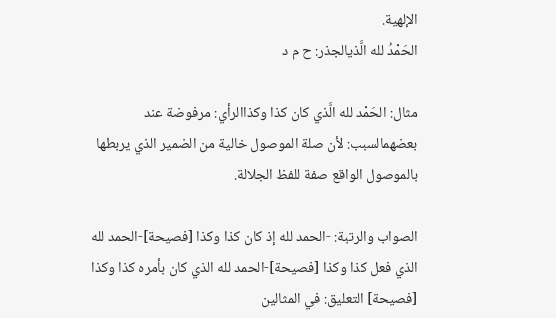الإلهية.
الحَمْدُ لله الَّذيالجذر: ح م د

مثال: الحَمْد لله الَّذي كان كذا وكذاالرأي: مرفوضة عند بعضهمالسبب: لأن صلة الموصول خالية من الضمير الذي يربطها بالموصول الواقع صفة للفظ الجلالة.

الصواب والرتبة: -الحمد لله إذ كان كذا وكذا [فصيحة]-الحمد لله الذي فعل كذا وكذا [فصيحة]-الحمد لله الذي كان بأمره كذا وكذا [فصيحة] التعليق: في المثالين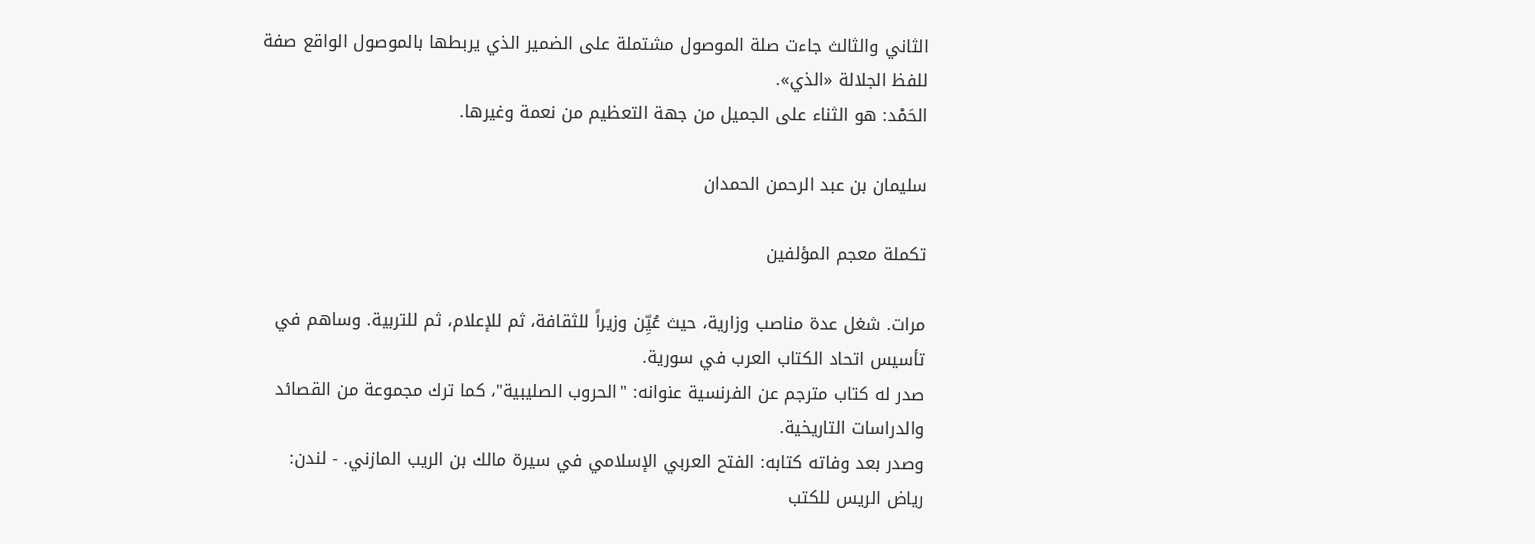الثاني والثالث جاءت صلة الموصول مشتملة على الضمير الذي يربطها بالموصول الواقع صفة للفظ الجلالة «الذي».
الحَمْد: هو الثناء على الجميل من جهة التعظيم من نعمة وغيرها.

سليمان بن عبد الرحمن الحمدان

تكملة معجم المؤلفين

مرات. شغل عدة مناصب وزارية، حيث عُيِّن وزيراً للثقافة، ثم للإعلام، ثم للتربية. وساهم في تأسيس اتحاد الكتاب العرب في سورية.
صدر له كتاب مترجم عن الفرنسية عنوانه: "الحروب الصليبية"، كما ترك مجموعة من القصائد والدراسات التاريخية.
وصدر بعد وفاته كتابه: الفتح العربي الإسلامي في سيرة مالك بن الريب المازني. - لندن: رياض الريس للكتب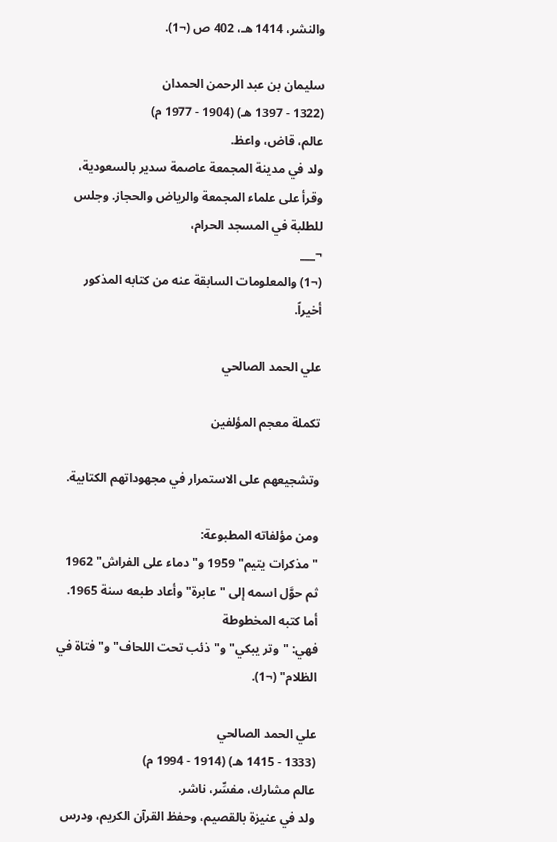والنشر، 1414 هـ، 402 ص (¬1).

سليمان بن عبد الرحمن الحمدان
(1322 - 1397 هـ) (1904 - 1977 م)
عالم، قاض، واعظ.
ولد في مدينة المجمعة عاصمة سدير بالسعودية، وقرأ على علماء المجمعة والرياض والحجاز. وجلس للطلبة في المسجد الحرام،
¬___
(¬1) والمعلومات السابقة عنه من كتابه المذكور أخيراً.

علي الحمد الصالحي

تكملة معجم المؤلفين

وتشجيعهم على الاستمرار في مجهوداتهم الكتابية.

ومن مؤلفاته المطبوعة:
" مذكرات يتيم" 1959 و"دماء على الفراش" 1962 ثم حوَّل اسمه إلى "عابرة" وأعاد طبعه سنة 1965.
أما كتبه المخطوطة
فهي: "وتر يبكي" و"ذئب تحت اللحاف" و"فتاة في الظلام" (¬1).

علي الحمد الصالحي
(1333 - 1415 هـ) (1914 - 1994 م)
عالم مشارك، مفسِّر، ناشر.
ولد في عنيزة بالقصيم، وحفظ القرآن الكريم، ودرس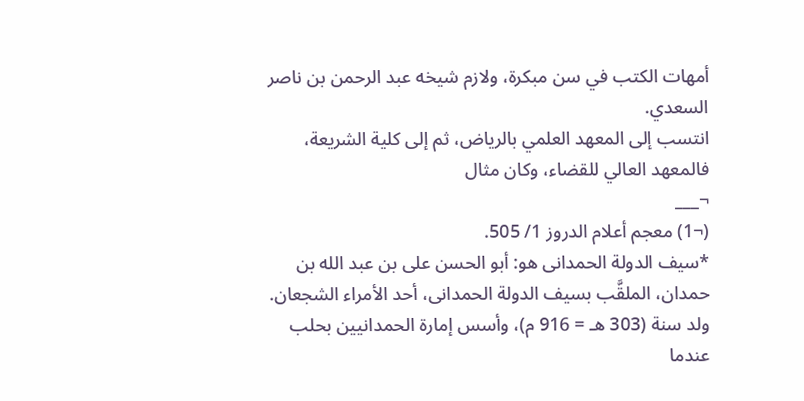أمهات الكتب في سن مبكرة، ولازم شيخه عبد الرحمن بن ناصر السعدي.
انتسب إلى المعهد العلمي بالرياض، ثم إلى كلية الشريعة، فالمعهد العالي للقضاء، وكان مثال
¬___
(¬1) معجم أعلام الدروز 1/ 505.
*سيف الدولة الحمدانى هو: أبو الحسن على بن عبد الله بن حمدان، الملقَّب بسيف الدولة الحمدانى، أحد الأمراء الشجعان.
ولد سنة (303 هـ = 916 م)، وأسس إمارة الحمدانيين بحلب عندما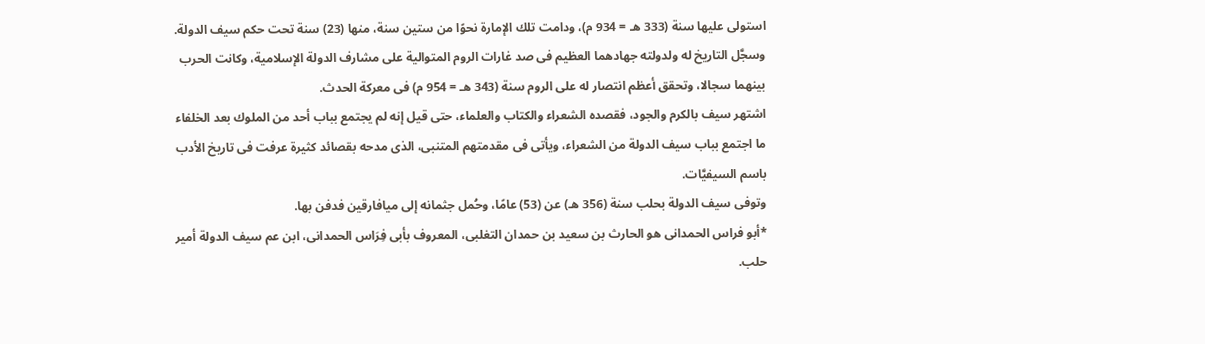استولى عليها سنة (333 هـ = 934 م)، ودامت تلك الإمارة نحوًا من ستين سنة، منها (23) سنة تحت حكم سيف الدولة.
وسجَّل التاريخ له ولدولته جهادهما العظيم فى صد غارات الروم المتوالية على مشارف الدولة الإسلامية، وكانت الحرب بينهما سجالا، وتحقق أعظم انتصار له على الروم سنة (343 هـ = 954 م) فى معركة الحدث.
اشتهر سيف بالكرم والجود، فقصده الشعراء والكتاب والعلماء، حتى قيل إنه لم يجتمع بباب أحد من الملوك بعد الخلفاء ما اجتمع بباب سيف الدولة من الشعراء، ويأتى فى مقدمتهم المتنبى، الذى مدحه بقصائد كثيرة عرفت فى تاريخ الأدب باسم السيفيَّات.
وتوفى سيف الدولة بحلب سنة (356 هـ) عن (53) عامًا، وحُمل جثمانه إلى ميافارقين فدفن بها.
*أبو فراس الحمدانى هو الحارث بن سعيد بن حمدان التغلبى، المعروف بأبى فِرَاس الحمدانى، ابن عم سيف الدولة أمير حلب.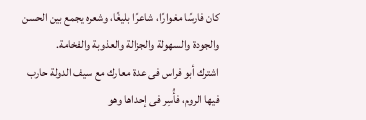كان فارسًا مغوارًا، شاعرًا بليغًا، وشعره يجمع بين الحسن والجودة والسهولة والجزالة والعذوبة والفخامة.
اشترك أبو فراس فى عدة معارك مع سيف الدولة حارب فيها الروم، فأُسِر فى إحداها وهو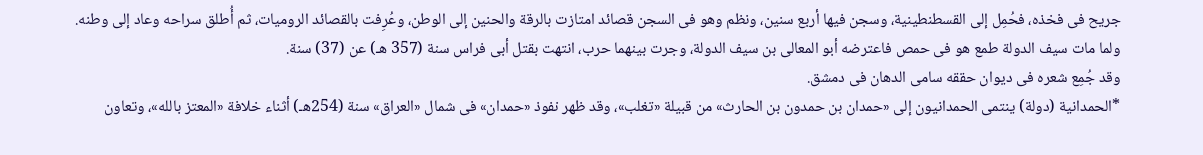جريح فى فخذه، فحُمِل إلى القسطنطينية، وسجن فيها أربع سنين، ونظم وهو فى السجن قصائد امتازت بالرقة والحنين إلى الوطن، وعُرِفت بالقصائد الروميات، ثم أُطلق سراحه وعاد إلى وطنه.
ولما مات سيف الدولة طمع هو فى حمص فاعترضه أبو المعالى بن سيف الدولة، وجرت بينهما حرب، انتهت بقتل أبى فراس سنة (357 هـ) عن (37) سنة.
وقد جُمِع شعره فى ديوان حققه سامى الدهان فى دمشق.
*الحمدانية (دولة) ينتمى الحمدانيون إلى «حمدان بن حمدون بن الحارث» من قبيلة «تغلب»، وقد ظهر نفوذ «حمدان» فى شمال «العراق» سنة (254هـ) أثناء خلافة «المعتز بالله»، وتعاون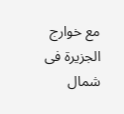مع خوارج الجزيرة فى شمال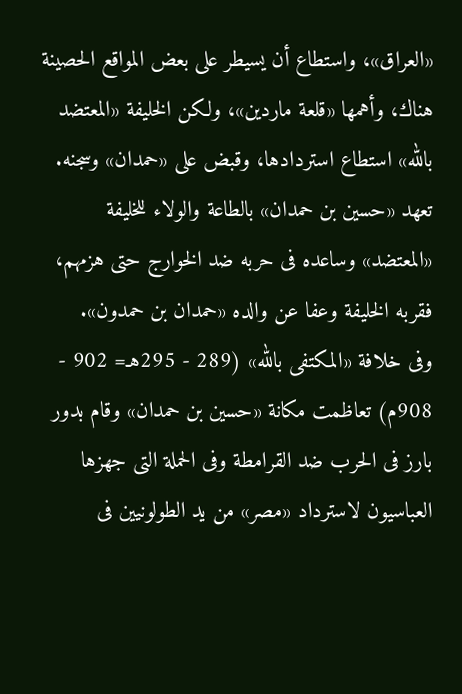«العراق»، واستطاع أن يسيطر على بعض المواقع الحصينة هناك، وأهمها «قلعة ماردين»، ولكن الخليفة «المعتضد بالله» استطاع استردادها، وقبض على «حمدان» وسجنه.
تعهد «حسين بن حمدان» بالطاعة والولاء للخليفة «المعتضد» وساعده فى حربه ضد الخوارج حتى هزمهم، فقربه الخليفة وعفا عن والده «حمدان بن حمدون».
وفى خلافة «المكتفى بالله» (289 - 295هـ= 902 - 908م) تعاظمت مكانة «حسين بن حمدان» وقام بدور بارز فى الحرب ضد القرامطة وفى الحملة التى جهزها العباسيون لاسترداد «مصر» من يد الطولونيين فى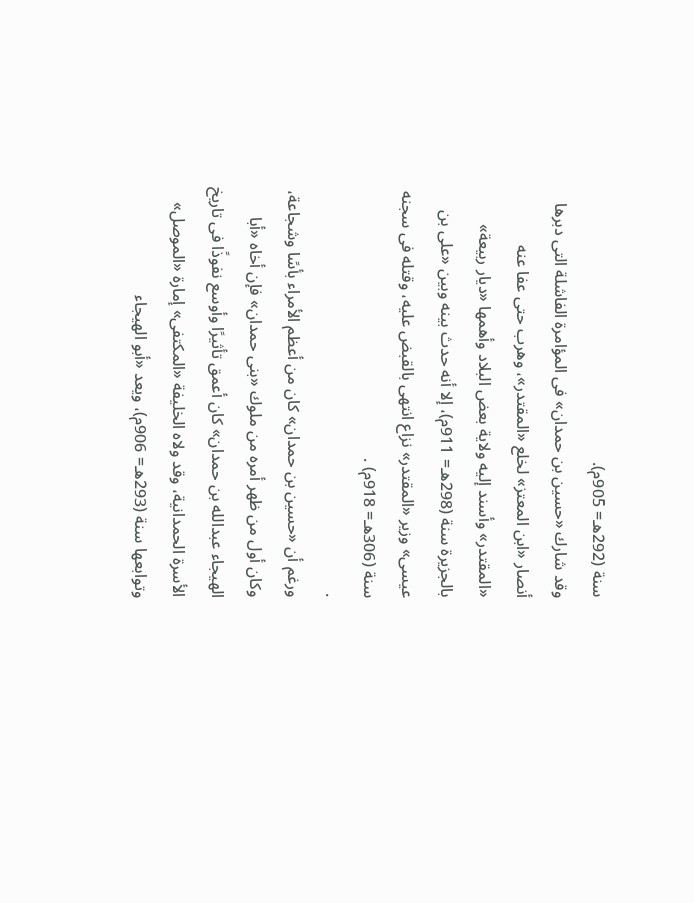سنة (292هـ= 905م).
وقد شارك «حسين بن حمدان» فى المؤامرة الفاشلة التى دبرها أنصار «ابن المعتز» لخلع «المقتدر»، وهرب حتى عفا عنه «المقتدر» وأسند إليه ولاية بعض البلاد وأهمها «ديار ربيعة» بالجزيرة سنة (298هـ= 911م)، إلا أنه حدث بينه وبين «على بن عيسى» وزير «المقتدر» نزاع انتهى بالقبض عليه، وقتله فى سجنه سنة (306هـ= 918م) .
.
ورغم أن «حسين بن حمدان» كان من أعظم الأمراء بأسًا وشجاعة، وكان أول من ظهر أمره من ملوك «بنى حمدان» فإن أخاه «أبا الهيجاء عبدالله بن حمدان» كان أعمق تأثيرًا وأوسع نفوذًا فى تاريخ الأسرة الحمدانية، وقد ولاه الخليفة «المكتفى» إمارة «الموصل» وتوابعها سنة (293هـ= 906م)، ويعد «أبو الهيجاء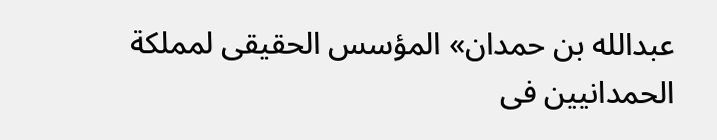عبدالله بن حمدان» المؤسس الحقيقى لمملكة الحمدانيين فى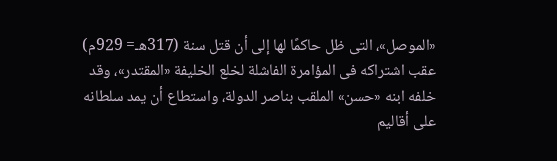«الموصل»، التى ظل حاكمًا لها إلى أن قتل سنة (317هـ= 929م) عقب اشتراكه فى المؤامرة الفاشلة لخلع الخليفة «المقتدر»، وقد خلفه ابنه «حسن» الملقب بناصر الدولة، واستطاع أن يمد سلطانه على أقاليم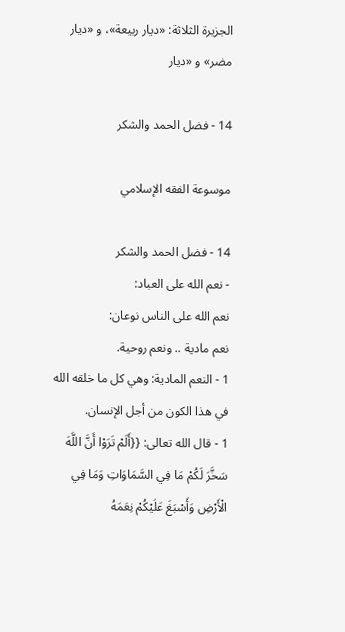الجزيرة الثلاثة: «ديار ربيعة»، و «ديار مضر» و «ديار

14 - فضل الحمد والشكر

موسوعة الفقه الإسلامي

14 - فضل الحمد والشكر
- نعم الله على العباد:
نعم الله على الناس نوعان:
نعم مادية .. ونعم روحية.
1 - النعم المادية: وهي كل ما خلقه الله في هذا الكون من أجل الإنسان.
1 - قال الله تعالى: {{أَلَمْ تَرَوْا أَنَّ اللَّهَ سَخَّرَ لَكُمْ مَا فِي السَّمَاوَاتِ وَمَا فِي الْأَرْضِ وَأَسْبَغَ عَلَيْكُمْ نِعَمَهُ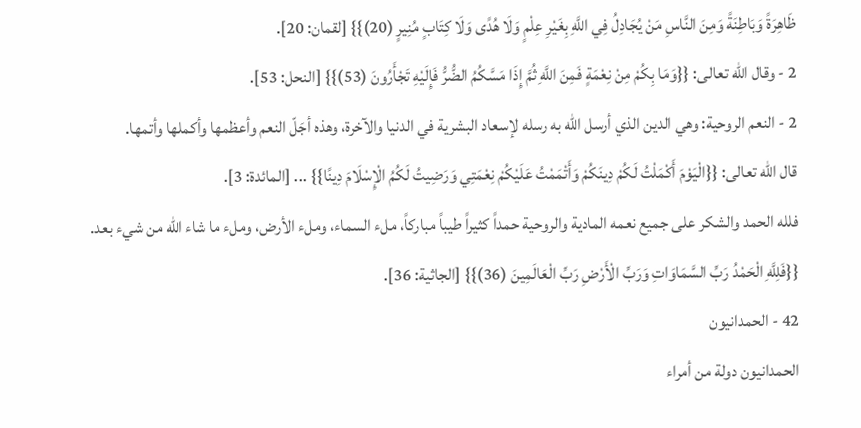ظَاهِرَةً وَبَاطِنَةً وَمِنَ النَّاسِ مَنْ يُجَادِلُ فِي اللَّهِ بِغَيْرِ عِلْمٍ وَلَا هُدًى وَلَا كِتَابٍ مُنِيرٍ (20)}} [لقمان: 20].
2 - وقال الله تعالى: {{وَمَا بِكُمْ مِنْ نِعْمَةٍ فَمِنَ اللَّهِ ثُمَّ إِذَا مَسَّكُمُ الضُّرُّ فَإِلَيْهِ تَجْأَرُونَ (53)}} [النحل: 53].
2 - النعم الروحية: وهي الدين الذي أرسل الله به رسله لإسعاد البشرية في الدنيا والآخرة، وهذه أجَلّ النعم وأعظمها وأكملها وأتمها.
قال الله تعالى: {{الْيَوْمَ أَكْمَلْتُ لَكُمْ دِينَكُمْ وَأَتْمَمْتُ عَلَيْكُمْ نِعْمَتِي وَرَضِيتُ لَكُمُ الْإِسْلَامَ دِينًا}} ... [المائدة: 3].
فلله الحمد والشكر على جميع نعمه المادية والروحية حمداً كثيراً طيباً مباركاً، ملء السماء، وملء الأرض، وملء ما شاء الله من شيء بعد.
{{فَلِلَّهِ الْحَمْدُ رَبِّ السَّمَاوَاتِ وَرَبِّ الْأَرْضِ رَبِّ الْعَالَمِينَ (36)}} [الجاثية: 36].
42 - الحمدانيون
الحمدانيون دولة من أمراء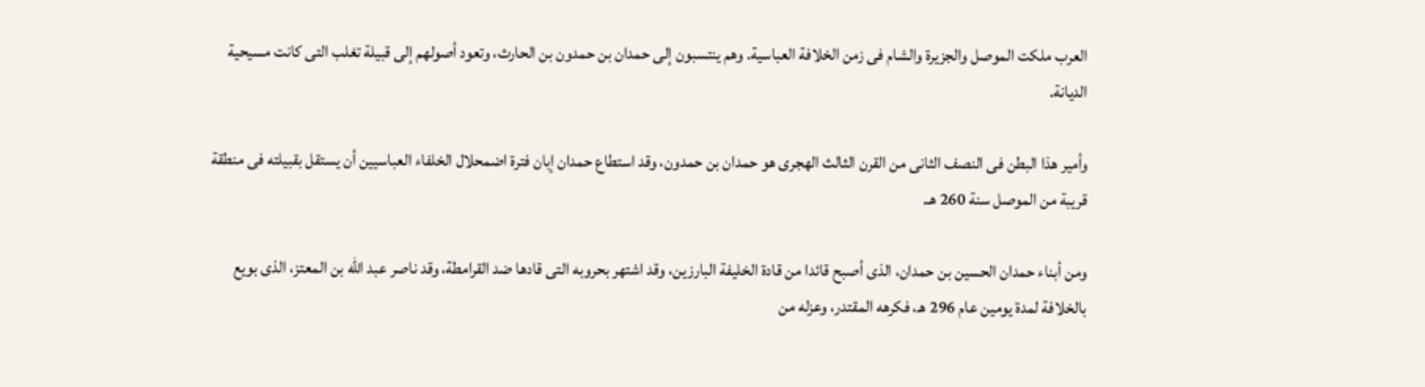العرب ملكت الموصل والجزيرة والشام فى زمن الخلافة العباسية. وهم ينتسبون إلى حمدان بن حمدون بن الحارث، وتعود أصولهم إلى قبيلة تغلب التى كانت مسيحية الديانة.

وأمير هذا البطن فى النصف الثانى من القرن الثالث الهجرى هو حمدان بن حمدون، وقد استطاع حمدان إبان فترة اضمحلال الخلفاء العباسيين أن يستقل بقبيلته فى منطقة قريبة من الموصل سنة 260 هـ.

ومن أبناء حمدان الحسين بن حمدان، الذى أصبح قائدا من قادة الخليفة البارزين، وقد اشتهر بحروبه التى قادها ضد القرامطة، وقد ناصر عبد الله بن المعتز، الذى بويع بالخلافة لمدة يومين عام 296 هـ، فكرهه المقتدر، وعزله من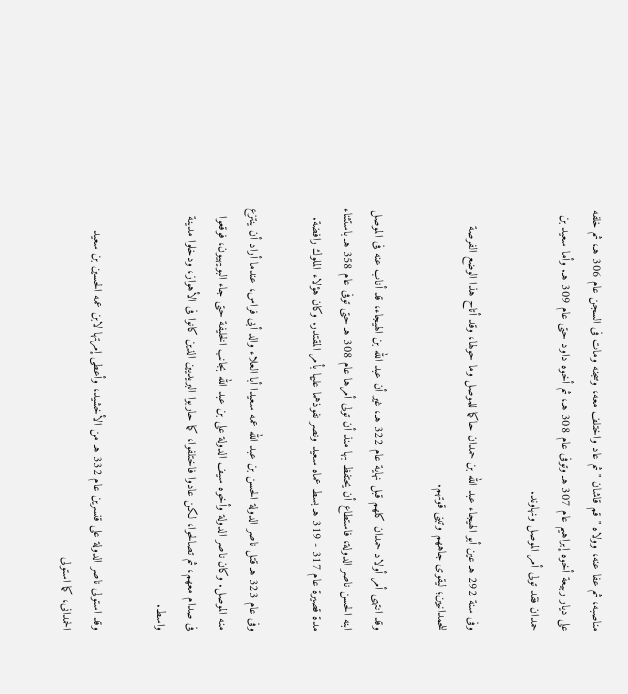مناصبه، ثم عفا عنه، وولاه " قم قاشان " ثم عاد واختلف معه، وسجنه ومات فى السجن عام 306 هـ، ثم خلفه على ديار ربيعة أخوه إبراهيم عام 307 هـ وتوفى عام 308 هـ، ثم أخوه داود حتى عام 309 هـ. وأما سعيد بن حمدان فقد تولى أمر الموصل ونهاوند.

وفى سنة 292 هـ عين أبو الهيجاء عبد الله بن حمدان حاكما للموصل وما حولها، وقد أتاح هذا الوضع الفرصة للحمدانيين؛ ليقوى جاههم وتبنى قوتهم.

وقد انتهى أمر أولاد حمدان كلهم قبل نهاية عام 322 هـ، غير أن عبد الله بن الهيجاء، قد أناب عنه فى الموصل ابنه الحسن ناصر الدولة، فاستطاع أن يحتفظ بها منذ أن تولى أمرها عام 308 هـ حتى توفى عام 358 هـ باستثناء مدة قصيرة عام 317 - 319 هـ بسط عماه سعيد ونصر نفوذهما عليها بأمر المقتدر. وكان هؤلاء الملوك رافضة.

وفى عام 323 هـ قتل ناصر الدولة الحسن بن عبد الله عمه سعيدا أبا العلاء والد أبى فراس، عندما أراد أن ينتزع منه الموصل. وكان ناصر الدولة وأخوه سيف الدولة على بن عبد الله بجانب الخليفة حتى جاء البويهيون، فوقعوا فى صدام معهم، ثم تصالحوا، لكن عادوا فاختلفوا، كما حاربوا البريديين الذين كانوا فى الأهواز، ودخلوا مدينة واسط.

وقد استولى ناصر الدولة على قنسرين عام 332 هـ من الأخشيد، وأعطى إمرتها لابن عمه الحسين بن سعيد الحمدانى، كما استولى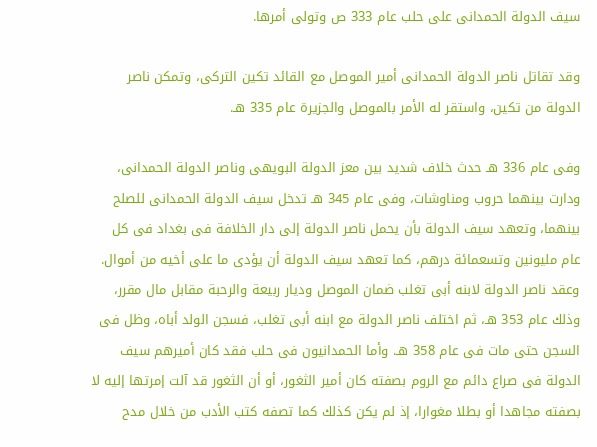سيف الدولة الحمدانى على حلب عام 333 ص وتولى أمرها.

وقد تقاتل ناصر الدولة الحمدانى أمير الموصل مع القائد تكين التركى، وتمكن ناصر الدولة من تكين، واستقر له الأمر بالموصل والجزيرة عام 335 هـ.

وفى عام 336 هـ حدث خلاف شديد بين معز الدولة البويهى وناصر الدولة الحمدانى، ودارت بينهما حروب ومناوشات، وفى عام 345 هـ تدخل سيف الدولة الحمدانى للصلح بينهما، وتعهد سيف الدولة بأن يحمل ناصر الدولة إلى دار الخلافة فى بغداد فى كل عام مليونين وتسعمائة درهم، كما تعهد سيف الدولة أن يؤدى ما على أخيه من أموال. وعقد ناصر الدولة لابنه أبى تغلب ضمان الموصل وديار ربيعة والرحبة مقابل مال مقرر، وذلك عام 353 هـ، ثم اختلف ناصر الدولة مع ابنه أبى تغلب، فسجن الولد أباه، وظل فى السجن حتى مات فى عام 358 هـ. وأما الحمدانيون فى حلب فقد كان أميرهم سيف الدولة فى صراع دائم مع الروم بصفته كان أمير الثغور، أو أن الثغور قد آلت إمرتها إليه لا بصفته مجاهدا أو بطلا مغوارا، إذ لم يكن كذلك كما تصفه كتب الأدب من خلال مدح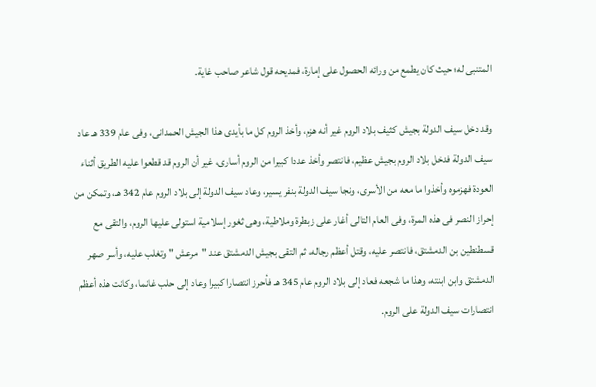المتنبى له؛ حيث كان يطمع من ورائه الحصول على إمارة، فمديحه قول شاعر صاحب غاية.

وقد دخل سيف الدولة بجيش كثيف بلاد الروم غير أنه هزم، وأخذ الروم كل ما بأيدى هذا الجيش الحمدانى، وفى عام 339 هـ عاد سيف الدولة فدخل بلاد الروم بجيش عظيم، فانتصر وأخذ عددا كبيرا من الروم أسارى، غير أن الروم قد قطعوا عليه الطريق أثناء العودة فهزموه وأخذوا ما معه من الأسرى، ونجا سيف الدولة بنفر يسير، وعاد سيف الدولة إلى بلاد الروم عام 342 هـ، وتمكن من إحراز النصر فى هذه المرة، وفى العام التالى أغار على زبطرة وملاطية، وهى ثغور إسلامية استولى عليها الروم، والتقى مع قسطنطين بن الدمشتق، فانتصر عليه، وقتل أعظم رجاله، ثم التقى بجيش الدمشتق عند "مرعش " وتغلب عليه، وأسر صهر الدمشتق وابن ابنته، وهذا ما شجعه فعاد إلى بلاد الروم عام 345 هـ فأحرز انتصارا كبيرا وعاد إلى حلب غانما، وكانت هذه أعظم انتصارات سيف الدولة على الروم.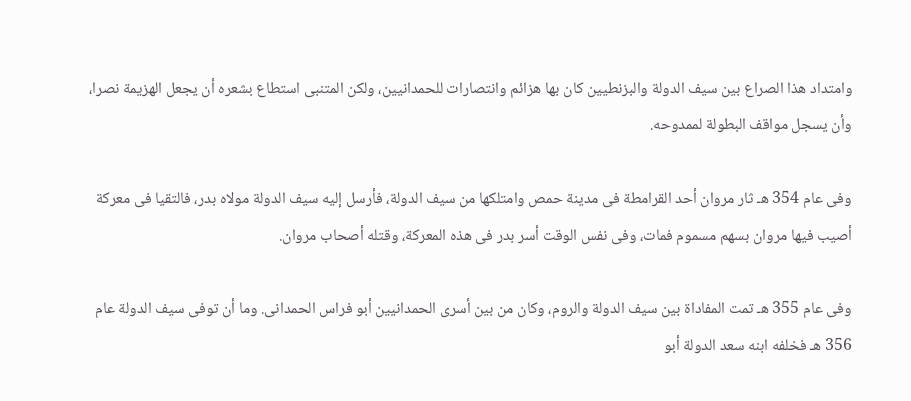وامتداد هذا الصراع بين سيف الدولة والبزنطيين كان بها هزائم وانتصارات للحمدانيين، ولكن المتنبى استطاع بشعره أن يجعل الهزيمة نصرا، وأن يسجل مواقف البطولة لممدوحه.

وفى عام 354 هـ ثار مروان أحد القرامطة فى مدينة حمص وامتلكها من سيف الدولة، فأرسل إليه سيف الدولة مولاه بدر، فالتقيا فى معركة أصيب فيها مروان بسهم مسموم فمات، وفى نفس الوقت أسر بدر فى هذه المعركة، وقتله أصحاب مروان.

وفى عام 355 هـ تمت المفاداة بين سيف الدولة والروم، وكان من بين أسرى الحمدانيين أبو فراس الحمدانى. وما أن توفى سيف الدولة عام 356 هـ فخلفه ابنه سعد الدولة أبو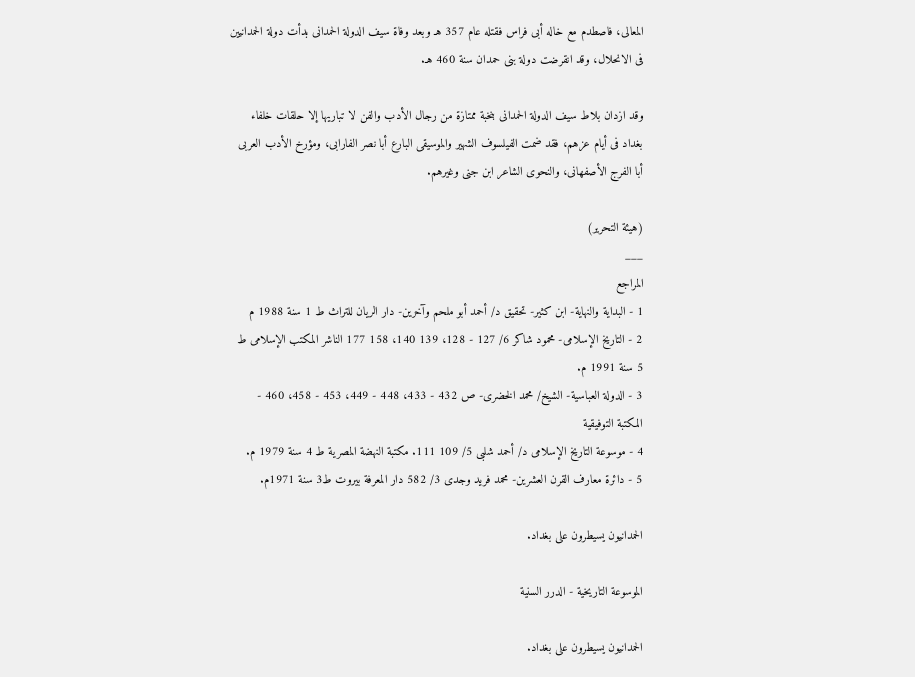المعالى، فاصطدم مع خاله أبى فراس فقتله عام 357 هـ وبعد وفاة سيف الدولة الحمدانى بدأت دولة الحمدانيين فى الانحلال، وقد انقرضت دولة بنى حمدان سنة 460 هـ.

وقد ازدان بلاط سيف الدولة الحمدانى بنخبة ممتازة من رجال الأدب والفن لا تباريها إلا حلقات خلفاء بغداد فى أيام عزهم، فقد ضمت الفيلسوف الشهير والموسيقى البارع أبا نصر الفارابى، ومؤرخ الأدب العربى أبا الفرج الأصفهانى، والنحوى الشاعر ابن جنى وغيرهم.

(هيئة التحرير)
___
المراجع
1 - البداية والنهاية- ابن كثير- تحقيق د/ أحمد أبو ملحم وآخرين- دار الريان للتراث ط 1 سنة 1988 م
2 - التاريخ الإسلامى- محمود شاكر 6/ 127 - 128، 139 140، 158 177 الناشر المكتب الإسلامى ط 5 سنة 1991 م.
3 - الدولة العباسية- الشيخ/ محمد الخضرى- ص 432 - 433، 448 - 449، 453 - 458، 460 - المكتبة التوفيقية
4 - موسوعة التاريخ الإسلامى د/ أحمد شلبى 5/ 109 111. مكتبة النهضة المصرية ط 4 سنة 1979 م.
5 - دائرة معارف القرن العشرين- محمد فريد وجدى 3/ 582 دار المعرفة بيروت ط3 سنة 1971م.

الحمدانيون يسيطرون على بغداد.

الموسوعة التاريخية - الدرر السنية

الحمدانيون يسيطرون على بغداد.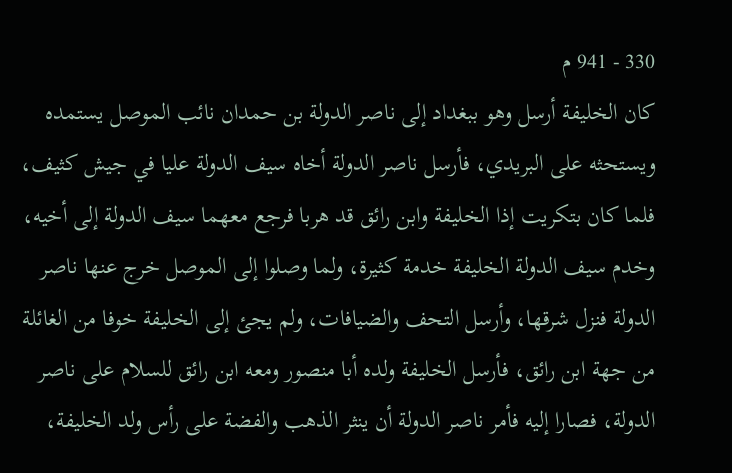330 - 941 م
كان الخليفة أرسل وهو ببغداد إلى ناصر الدولة بن حمدان نائب الموصل يستمده ويستحثه على البريدي، فأرسل ناصر الدولة أخاه سيف الدولة عليا في جيش كثيف، فلما كان بتكريت إذا الخليفة وابن رائق قد هربا فرجع معهما سيف الدولة إلى أخيه، وخدم سيف الدولة الخليفة خدمة كثيرة، ولما وصلوا إلى الموصل خرج عنها ناصر الدولة فنزل شرقها، وأرسل التحف والضيافات، ولم يجئ إلى الخليفة خوفا من الغائلة من جهة ابن رائق، فأرسل الخليفة ولده أبا منصور ومعه ابن رائق للسلام على ناصر الدولة، فصارا إليه فأمر ناصر الدولة أن ينثر الذهب والفضة على رأس ولد الخليفة،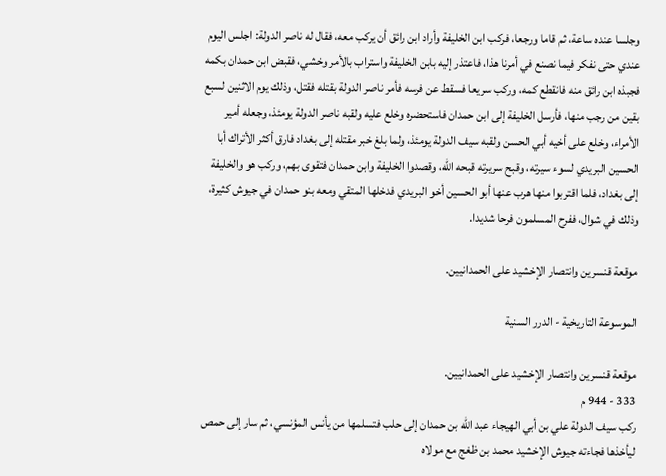وجلسا عنده ساعة، ثم قاما ورجعا، فركب ابن الخليفة وأراد ابن رائق أن يركب معه، فقال له ناصر الدولة: اجلس اليوم عندي حتى نفكر فيما نصنع في أمرنا هذا، فاعتذر إليه بابن الخليفة واستراب بالأمر وخشي، فقبض ابن حمدان بكمه فجبذه ابن رائق منه فانقطع كمه، وركب سريعا فسقط عن فرسه فأمر ناصر الدولة بقتله فقتل، وذلك يوم الاثنين لسبع بقين من رجب منها، فأرسل الخليفة إلى ابن حمدان فاستحضره وخلع عليه ولقبه ناصر الدولة يومئذ، وجعله أمير الأمراء، وخلع على أخيه أبي الحسن ولقبه سيف الدولة يومئذ، ولما بلغ خبر مقتله إلى بغداد فارق أكثر الأتراك أبا الحسين البريدي لسوء سيرته، وقبح سريرته قبحه الله، وقصدوا الخليفة وابن حمدان فتقوى بهم، وركب هو والخليفة إلى بغداد، فلما اقتربوا منها هرب عنها أبو الحسين أخو البريدي فدخلها المتقي ومعه بنو حمدان في جيوش كثيرة، وذلك في شوال، ففرح المسلمون فرحا شديدا.

موقعة قنسرين وانتصار الإخشيد على الحمدانيين.

الموسوعة التاريخية - الدرر السنية

موقعة قنسرين وانتصار الإخشيد على الحمدانيين.
333 - 944 م
ركب سيف الدولة علي بن أبي الهيجاء عبد الله بن حمدان إلى حلب فتسلمها من يأنس المؤنسي، ثم سار إلى حمص ليأخذها فجاءته جيوش الإخشيد محمد بن ظغج مع مولاه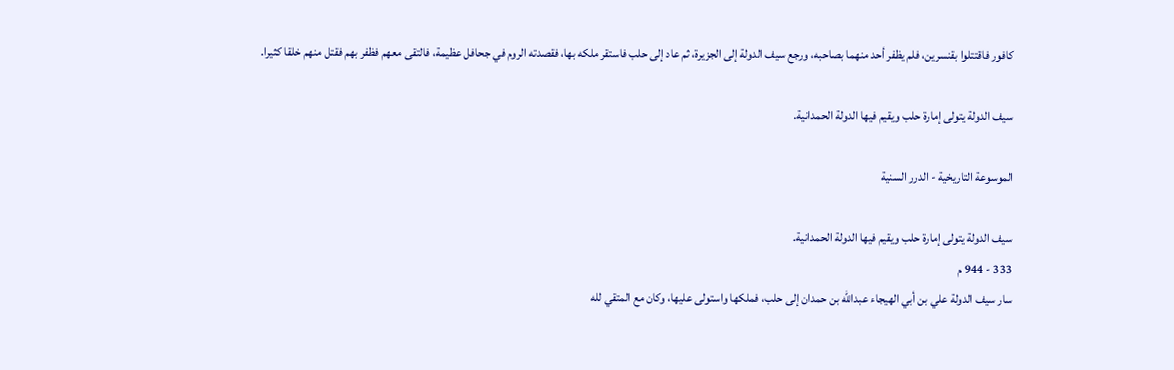كافور فاقتتلوا بقنسرين، فلم يظفر أحد منهما بصاحبه، ورجع سيف الدولة إلى الجزيرة، ثم عاد إلى حلب فاستقر ملكه بها، فقصدته الروم في جحافل عظيمة، فالتقى معهم فظفر بهم فقتل منهم خلقا كثيرا.

سيف الدولة يتولى إمارة حلب ويقيم فيها الدولة الحمدانية.

الموسوعة التاريخية - الدرر السنية

سيف الدولة يتولى إمارة حلب ويقيم فيها الدولة الحمدانية.
333 - 944 م
سار سيف الدولة علي بن أبي الهيجاء عبدالله بن حمدان إلى حلب، فملكها واستولى عليها، وكان مع المتقي لله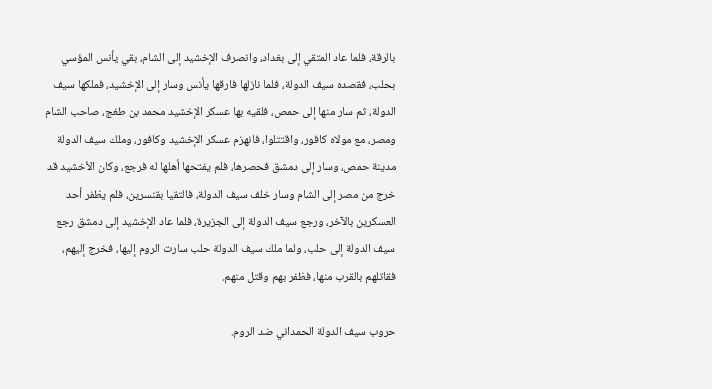بالرقة، فلما عاد المتقي إلى بغداد، وانصرف الإخشيد إلى الشام، بقي يأنس المؤسي بحلب، فقصده سيف الدولة، فلما نازلها فارقها يأنس وسار إلى الإخشيد، فملكها سيف الدولة، ثم سار منها إلى حمص، فلقيه بها عسكر الإخشيد محمد بن طغج، صاحب الشام ومصر، مع مولاه كافور، واقتتلوا، فانهزم عسكر الإخشيد وكافور، وملك سيف الدولة مدينة حمص، وسار إلى دمشق فحصرها، فلم يفتحها أهلها له فرجع، وكان الأخشيد قد خرج من مصر إلى الشام وسار خلف سيف الدولة، فالتقيا بقنسرين، فلم يظفر أحد العسكرين بالآخر، ورجع سيف الدولة إلى الجزيرة، فلما عاد الإخشيد إلى دمشق رجع سيف الدولة إلى حلب، ولما ملك سيف الدولة حلب سارت الروم إليها، فخرج إليهم، فقاتلهم بالقرب منها، فظفر بهم وقتل منهم.

حروب سيف الدولة الحمداني ضد الروم.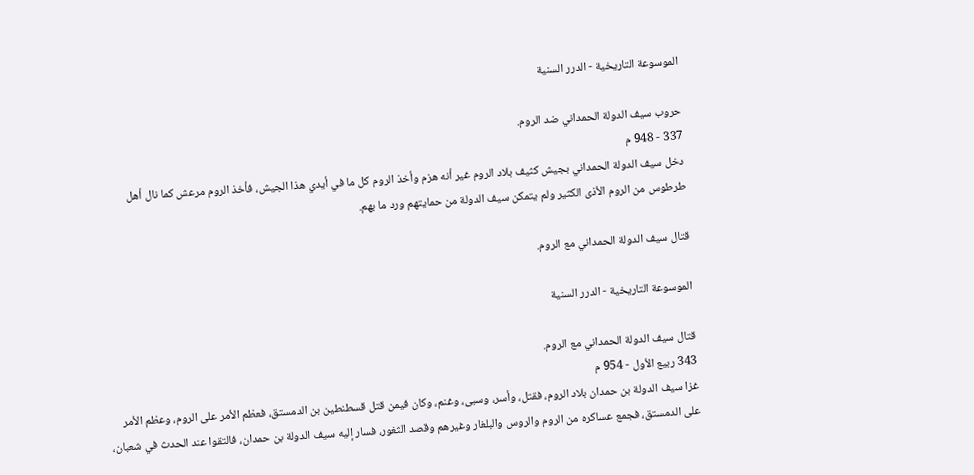الموسوعة التاريخية - الدرر السنية

حروب سيف الدولة الحمداني ضد الروم.
337 - 948 م
دخل سيف الدولة الحمداني بجيش كثيف بلاد الروم غير أنه هزم وأخذ الروم كل ما في أيدي هذا الجيش، فأخذ الروم مرعش كما نال أهل طرطوس من الروم الأذى الكثير ولم يتمكن سيف الدولة من حمايتهم ورد ما بهم.

قتال سيف الدولة الحمداني مع الروم.

الموسوعة التاريخية - الدرر السنية

قتال سيف الدولة الحمداني مع الروم.
343 ربيع الأول - 954 م
غزا سيف الدولة بن حمدان بلاد الروم، فقتل، وأسر، وسبى، وغنم، وكان فيمن قتل قسطنطين بن الدمستق، فعظم الأمر على الروم، وعظم الأمر على الدمستق، فجمع عساكره من الروم والروس والبلغار وغيرهم وقصد الثغور، فسار إليه سيف الدولة بن حمدان، فالتقوا عند الحدث في شعبان،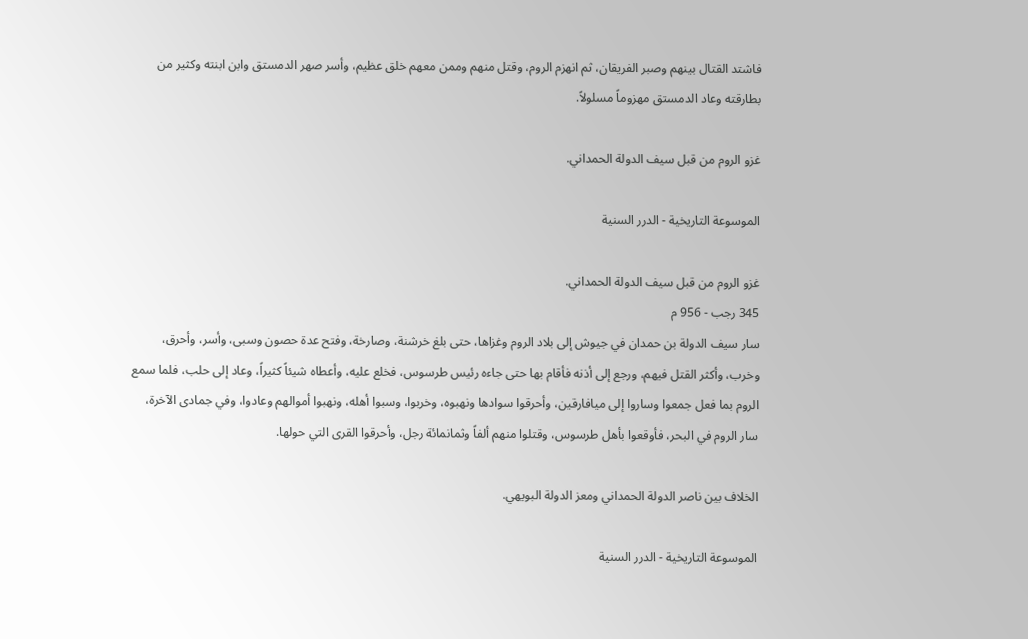فاشتد القتال بينهم وصبر الفريقان، ثم انهزم الروم، وقتل منهم وممن معهم خلق عظيم، وأسر صهر الدمستق وابن ابنته وكثير من بطارقته وعاد الدمستق مهزوماً مسلولاً.

غزو الروم من قبل سيف الدولة الحمداني.

الموسوعة التاريخية - الدرر السنية

غزو الروم من قبل سيف الدولة الحمداني.
345 رجب - 956 م
سار سيف الدولة بن حمدان في جيوش إلى بلاد الروم وغزاها، حتى بلغ خرشنة، وصارخة، وفتح عدة حصون وسبى، وأسر، وأحرق، وخرب، وأكثر القتل فيهم، ورجع إلى أذنه فأقام بها حتى جاءه رئيس طرسوس، فخلع عليه، وأعطاه شيئاً كثيراً، وعاد إلى حلب، فلما سمع الروم بما فعل جمعوا وساروا إلى ميافارقين، وأحرقوا سوادها ونهبوه، وخربوا، وسبوا أهله، ونهبوا أموالهم وعادوا، وفي جمادى الآخرة، سار الروم في البحر، فأوقعوا بأهل طرسوس، وقتلوا منهم ألفاً وثمانمائة رجل، وأحرقوا القرى التي حولها.

الخلاف بين ناصر الدولة الحمداني ومعز الدولة البويهي.

الموسوعة التاريخية - الدرر السنية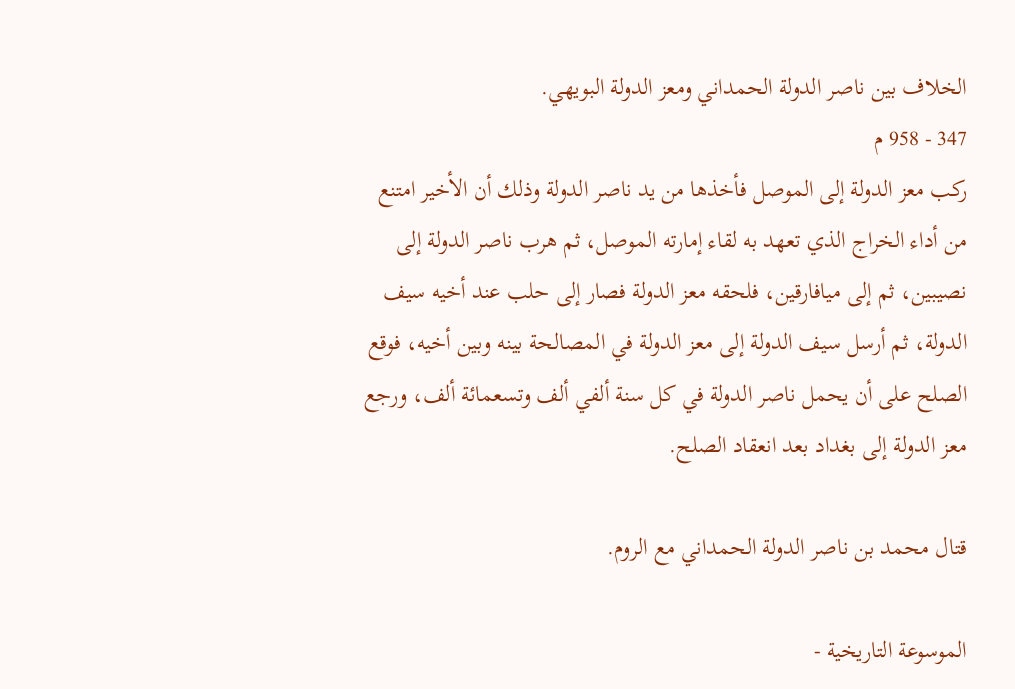الخلاف بين ناصر الدولة الحمداني ومعز الدولة البويهي.
347 - 958 م
ركب معز الدولة إلى الموصل فأخذها من يد ناصر الدولة وذلك أن الأخير امتنع من أداء الخراج الذي تعهد به لقاء إمارته الموصل، ثم هرب ناصر الدولة إلى نصيبين، ثم إلى ميافارقين، فلحقه معز الدولة فصار إلى حلب عند أخيه سيف الدولة، ثم أرسل سيف الدولة إلى معز الدولة في المصالحة بينه وبين أخيه، فوقع الصلح على أن يحمل ناصر الدولة في كل سنة ألفي ألف وتسعمائة ألف، ورجع معز الدولة إلى بغداد بعد انعقاد الصلح.

قتال محمد بن ناصر الدولة الحمداني مع الروم.

الموسوعة التاريخية -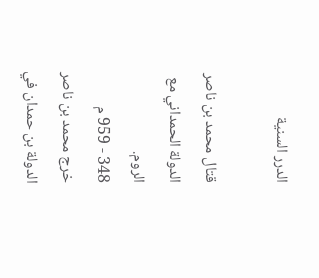الدرر السنية

قتال محمد بن ناصر الدولة الحمداني مع الروم.
348 - 959 م
خرج محمد بن ناصر الدولة بن حمدان في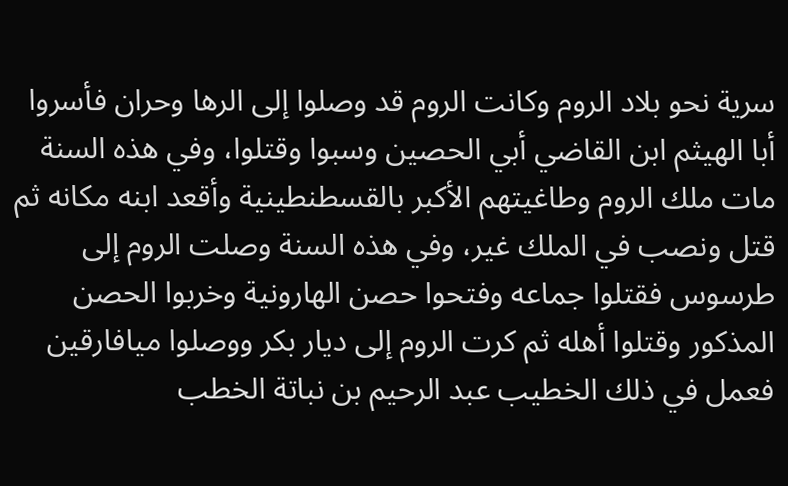سرية نحو بلاد الروم وكانت الروم قد وصلوا إلى الرها وحران فأسروا أبا الهيثم ابن القاضي أبي الحصين وسبوا وقتلوا، وفي هذه السنة مات ملك الروم وطاغيتهم الأكبر بالقسطنطينية وأقعد ابنه مكانه ثم قتل ونصب في الملك غير، وفي هذه السنة وصلت الروم إلى طرسوس فقتلوا جماعه وفتحوا حصن الهارونية وخربوا الحصن المذكور وقتلوا أهله ثم كرت الروم إلى ديار بكر ووصلوا ميافارقين فعمل في ذلك الخطيب عبد الرحيم بن نباتة الخطب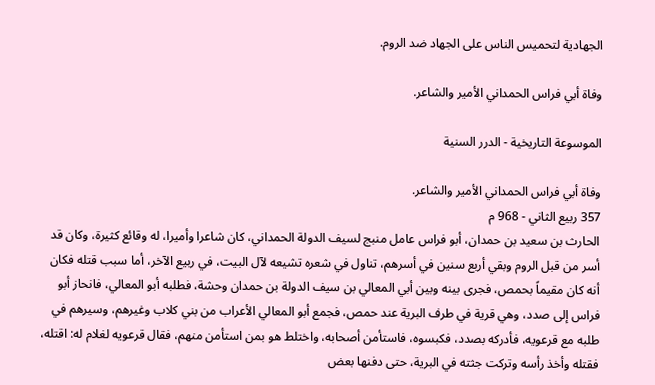الجهادية لتحميس الناس على الجهاد ضد الروم.

وفاة أبي فراس الحمداني الأمير والشاعر.

الموسوعة التاريخية - الدرر السنية

وفاة أبي فراس الحمداني الأمير والشاعر.
357 ربيع الثاني - 968 م
الحارث بن سعيد بن حمدان، أبو فراس عامل منبج لسيف الدولة الحمداني، كان شاعرا وأميرا، له وقائع كثيرة، وكان قد أسر من قبل الروم وبقي أربع سنين في أسرهم، تناول في شعره تشيعه لآل البيت، في ربيع الآخر، أما سبب قتله فكان أنه كان مقيماً بحمص، فجرى بينه وبين أبي المعالي بن سيف الدولة بن حمدان وحشة، فطلبه أبو المعالي، فانحاز أبو فراس إلى صدد، وهي قرية في طرف البرية عند حمص، فجمع أبو المعالي الأعراب من بني كلاب وغيرهم، وسيرهم في طلبه مع قرعويه، فأدركه بصدد، فكبسوه، فاستأمن أصحابه، واختلط هو بمن استأمن منهم، فقال قرعويه لغلام له: اقتله، فقتله وأخذ رأسه وتركت جثته في البرية، حتى دفنها بعض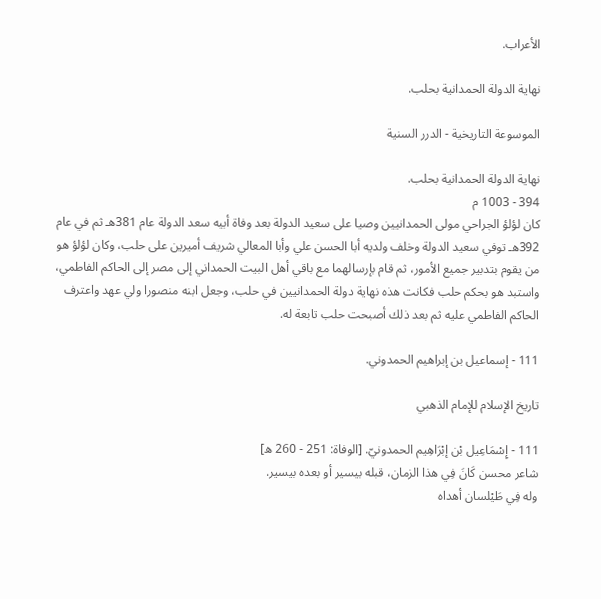الأعراب.

نهاية الدولة الحمدانية بحلب.

الموسوعة التاريخية - الدرر السنية

نهاية الدولة الحمدانية بحلب.
394 - 1003 م
كان لؤلؤ الجراحي مولى الحمدانيين وصيا على سعيد الدولة بعد وفاة أبيه سعد الدولة عام 381هـ ثم في عام 392هـ توفي سعيد الدولة وخلف ولديه أبا الحسن علي وأبا المعالي شريف أميرين على حلب، وكان لؤلؤ هو من يقوم بتدبير جميع الأمور، ثم قام بإرسالهما مع باقي أهل البيت الحمداني إلى مصر إلى الحاكم الفاطمي، واستبد هو بحكم حلب فكانت هذه نهاية دولة الحمدانيين في حلب، وجعل ابنه منصورا ولي عهد واعترف الحاكم الفاطمي عليه ثم بعد ذلك أصبحت حلب تابعة له.

111 - إسماعيل بن إبراهيم الحمدوني.

تاريخ الإسلام للإمام الذهبي

111 - إِسْمَاعِيل بْن إبْرَاهِيم الحمدونيّ. [الوفاة: 251 - 260 ه]
شاعر محسن كَانَ فِي هذا الزمان، قبله بيسير أو بعده بيسير.
وله فِي طَيْلسان أهداه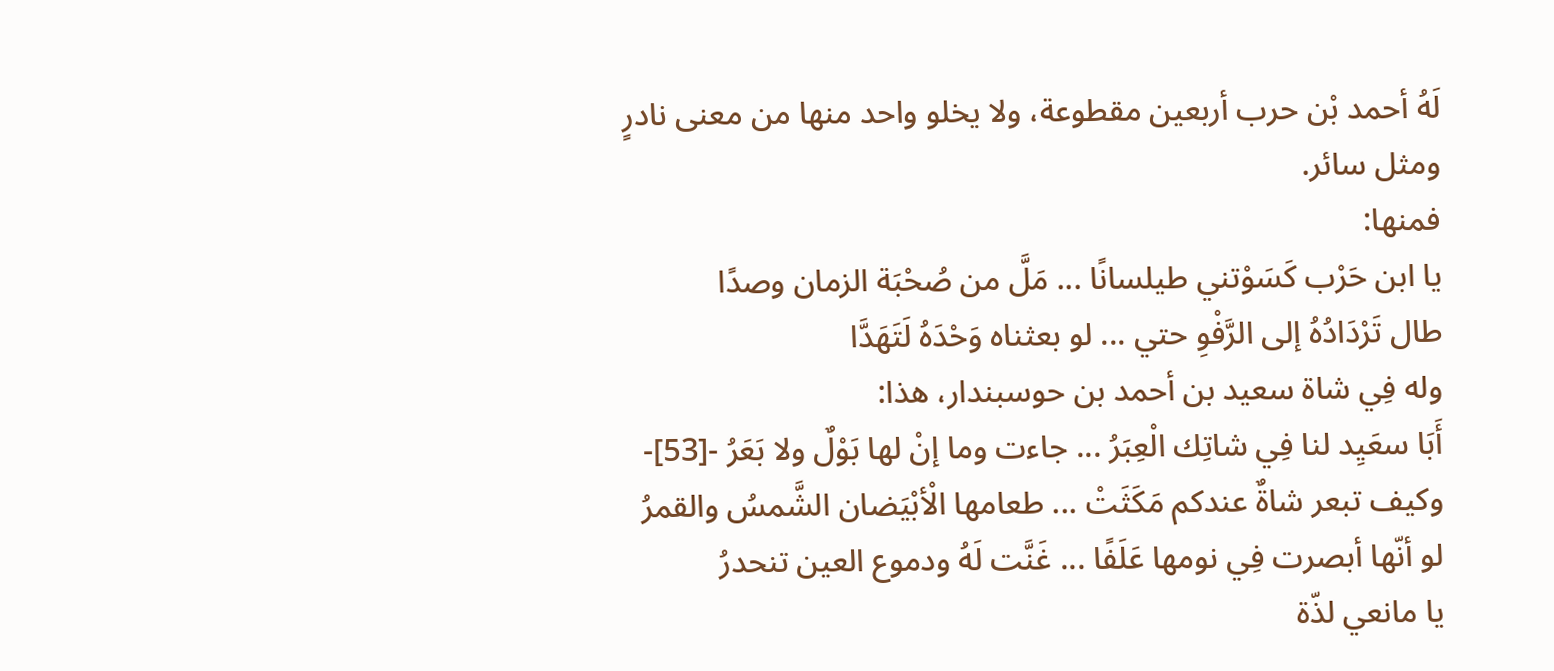لَهُ أحمد بْن حرب أربعين مقطوعة، ولا يخلو واحد منها من معنى نادرٍ ومثل سائر.
فمنها:
يا ابن حَرْب كَسَوْتني طيلسانًا ... مَلَّ من صُحْبَة الزمان وصدًا
طال تَرْدَادُهُ إلى الرَّفْوِ حتي ... لو بعثناه وَحْدَهُ لَتَهَدَّا
وله فِي شاة سعيد بن أحمد بن حوسبندار، هذا:
أَبَا سعَيِد لنا فِي شاتِك الْعِبَرُ ... جاءت وما إنْ لها بَوْلٌ ولا بَعَرُ -[53]-
وكيف تبعر شاةٌ عندكم مَكَثَتْ ... طعامها الْأبْيَضان الشَّمسُ والقمرُ
لو أنّها أبصرت فِي نومها عَلَفًا ... غَنَّت لَهُ ودموع العين تنحدرُ
يا مانعي لذّة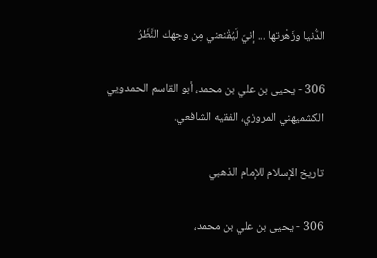الدُّنيا وزَهْرتها ... إنيّ لَيُقْنعني مِن وجهك النَّظَرُ

306 - يحيى بن علي بن محمد، أبو القاسم الحمدويي الكشميهني المروزي، الفقيه الشافعي.

تاريخ الإسلام للإمام الذهبي

306 - يحيى بن علي بن محمد،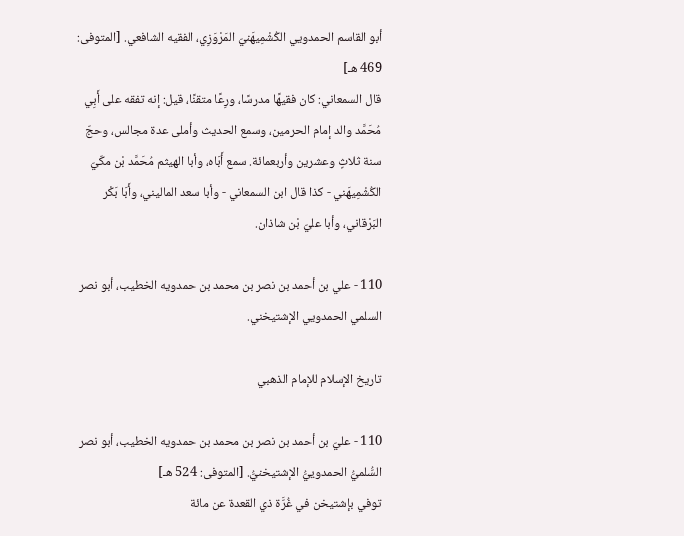أبو القاسم الحمدويي الكُشْمِيهَنيّ المَرْوَزِي، الفقيه الشافعي. [المتوفى: 469 هـ]
قال السمعاني: كان فقيهًا مدرسًا، ورِعًا متقنًا، قيل: إنه تفقه على أَبِي مُحَمَّد والد إمام الحرمين، وسمع الحديث وأملى عدة مجالس، وحجّ سنة ثلاثٍ وعشرين وأربعمائة. سمع أَبَاه، وأبا الهيثم مُحَمَّد بْن مكّيّ الكُشْمِيهَني - كذا قال ابن السمعاني - وأبا سعد الماليني، وأَبَا بَكْر البَرْقاني، وأبا عليّ بْن شاذان.

110 - علي بن أحمد بن نصر بن محمد بن حمدويه الخطيب، أبو نصر السلمي الحمدويي الإشتيخني.

تاريخ الإسلام للإمام الذهبي

110 - عليّ بن أحمد بن نصر بن محمد بن حمدويه الخطيب، أبو نصر السُّلميُّ الحمدوييُّ الإشتيخنيُّ. [المتوفى: 524 هـ]
توفي بإشتيخن في غُرَّة ذي القعدة عن مائة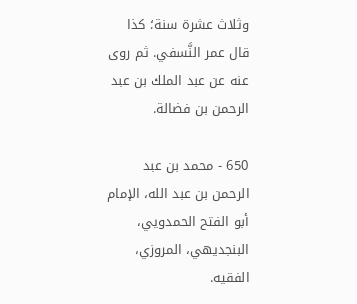وثلاث عشرة سنة؛ كذا قال عمر النَّسفي. ثم روى عنه عن عبد الملك بن عبد الرحمن بن فضالة.

650 - محمد بن عبد الرحمن بن عبد الله، الإمام أبو الفتح الحمدويي، البنجديهي، المروزي، الفقيه.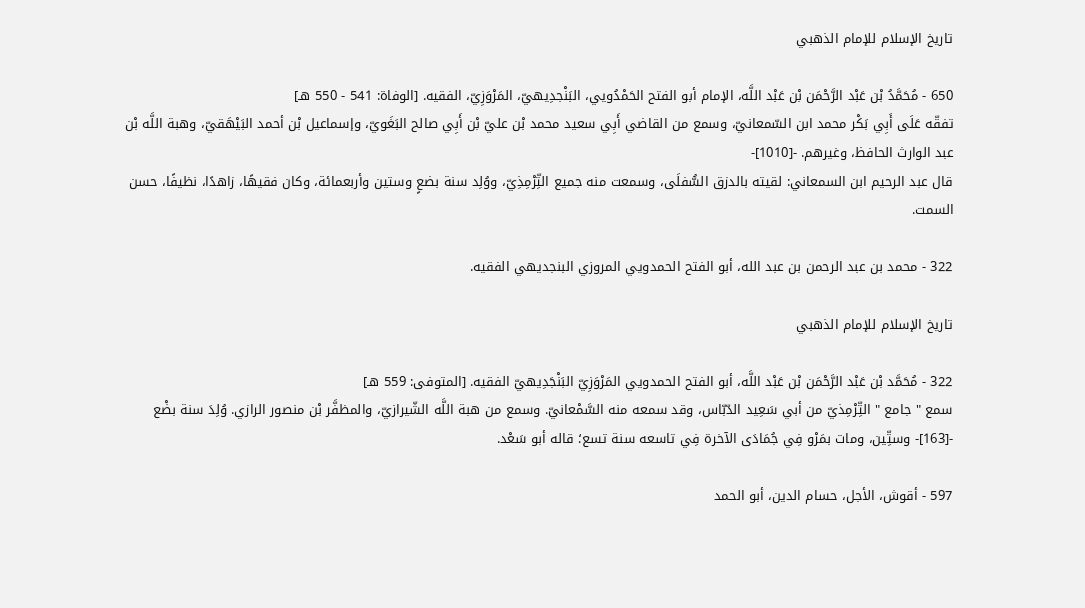تاريخ الإسلام للإمام الذهبي

650 - مُحَمَّدُ بْن عَبْد الرَّحْمَن بْن عَبْد اللَّه، الإمام أبو الفتح الحَمْدُويي، البَنْجدِيهيّ، المَرْوَزِيّ، الفقيه. [الوفاة: 541 - 550 هـ]
تفقّه عَلَى أَبِي بَكْر محمد ابن السّمعانيّ، وسمع من القاضي أَبِي سعيد محمد بْن عليّ بْن أَبِي صالح البَغَويّ، وإسماعيل بْن أحمد البَيْهَقيّ، وهبة اللَّه بْن عبد الوارث الحافظ، وغيرهم. -[1010]-
قال عبد الرحيم ابن السمعاني: لقيته بالدزق السُّفلَى، وسمعت منه جميع التِّرْمِذِيّ، ووُلِد سنة بضعٍ وستين وأربعمائة، وكان فقيهًا، زاهدًا، نظيفًا، حسن السمت.

322 - محمد بن عبد الرحمن بن عبد الله، أبو الفتح الحمدويي المروزي البنجديهي الفقيه.

تاريخ الإسلام للإمام الذهبي

322 - مُحَمَّد بْن عَبْد الرَّحْمَن بْن عَبْد اللَّه، أبو الفتح الحمدويي المَرْوَزِيّ البَنْجَدِيهيّ الفقيه. [المتوفى: 559 هـ]
سمع " جامع " التِّرْمِذيّ من أبي سَعِيد الدّبّاس، وقد سمعه منه السَّمْعانيّ. وسمع من هبة اللَّه الشّيرازيّ، والمظفَّر بْن منصور الرازي. وُلِدَ سنة بضْع -[163]- وستِّين، ومات بمَرْو فِي جُمَادَى الآخرة فِي تاسعه سنة تسع؛ قاله أبو سَعْد.

597 - أقوش، الأجل، حسام الدين، أبو الحمد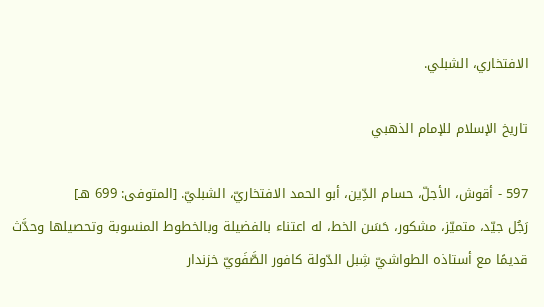الافتخاري، الشبلي.

تاريخ الإسلام للإمام الذهبي

597 - أقوش، الأجلّ، حسام الدِّين، أبو الحمد الافتخاريّ، الشبليّ. [المتوفى: 699 هـ]
رَجُل جيّد، متميّز، مشكور، حَسَن الخط، له اعتناء بالفضيلة وبالخطوط المنسوبة وتحصيلها وحدَّث قديمًا مع أستاذه الطواشيّ شِبل الدّولة كافور الصَّفَويّ خزندار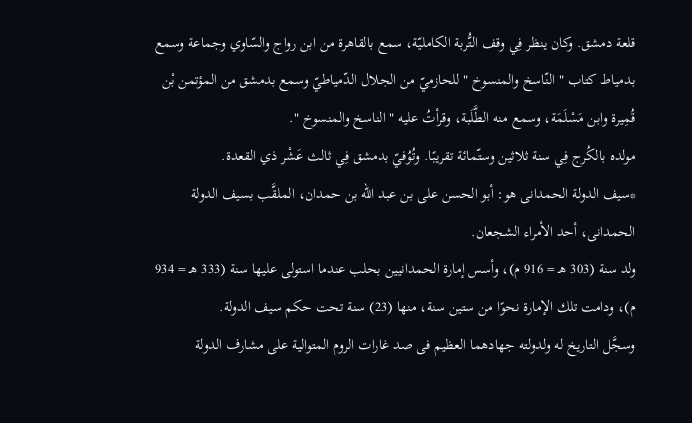قلعة دمشق. وكان ينظر فِي وقف التُّربة الكامليّة، سمع بالقاهرة من ابن رواج والسّاوي وجماعة وسمع بدمياط كتاب " النّاسخ والمنسوخ " للحازميّ من الجلال الدّمياطيّ وسمع بدمشق من المؤتمن بْن قُمِيرة وابن مَسْلَمَة، وسمع منه الطَّلَبة، وقرأتُ عليه " الناسخ والمنسوخ ".
مولده بالكُرج فِي سنة ثلاثين وستّمائة تقريبًا. وتُوُفيّ بدمشق فِي ثالث عَشْر ذي القعدة.
*سيف الدولة الحمدانى هو: أبو الحسن على بن عبد الله بن حمدان، الملقَّب بسيف الدولة الحمدانى، أحد الأمراء الشجعان.
ولد سنة (303 هـ = 916 م)، وأسس إمارة الحمدانيين بحلب عندما استولى عليها سنة (333 هـ = 934 م)، ودامت تلك الإمارة نحوًا من ستين سنة، منها (23) سنة تحت حكم سيف الدولة.
وسجَّل التاريخ له ولدولته جهادهما العظيم فى صد غارات الروم المتوالية على مشارف الدولة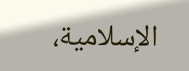الإسلامية،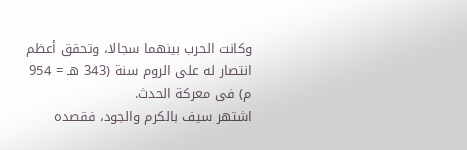وكانت الحرب بينهما سجالا، وتحقق أعظم انتصار له على الروم سنة (343 هـ = 954 م) فى معركة الحدث.
اشتهر سيف بالكرم والجود، فقصده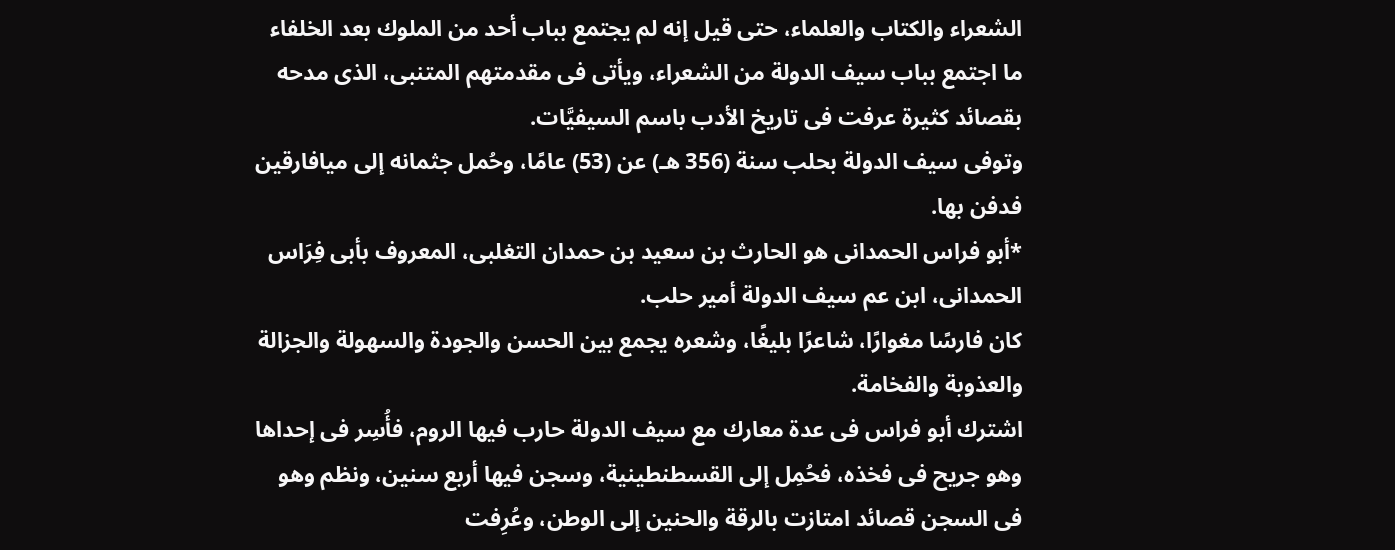الشعراء والكتاب والعلماء، حتى قيل إنه لم يجتمع بباب أحد من الملوك بعد الخلفاء ما اجتمع بباب سيف الدولة من الشعراء، ويأتى فى مقدمتهم المتنبى، الذى مدحه بقصائد كثيرة عرفت فى تاريخ الأدب باسم السيفيَّات.
وتوفى سيف الدولة بحلب سنة (356 هـ) عن (53) عامًا، وحُمل جثمانه إلى ميافارقين فدفن بها.
*أبو فراس الحمدانى هو الحارث بن سعيد بن حمدان التغلبى، المعروف بأبى فِرَاس الحمدانى، ابن عم سيف الدولة أمير حلب.
كان فارسًا مغوارًا، شاعرًا بليغًا، وشعره يجمع بين الحسن والجودة والسهولة والجزالة والعذوبة والفخامة.
اشترك أبو فراس فى عدة معارك مع سيف الدولة حارب فيها الروم، فأُسِر فى إحداها وهو جريح فى فخذه، فحُمِل إلى القسطنطينية، وسجن فيها أربع سنين، ونظم وهو فى السجن قصائد امتازت بالرقة والحنين إلى الوطن، وعُرِفت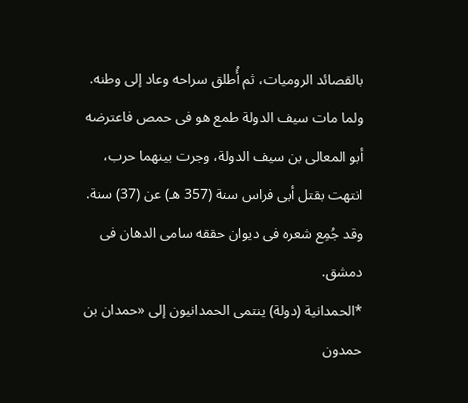بالقصائد الروميات، ثم أُطلق سراحه وعاد إلى وطنه.
ولما مات سيف الدولة طمع هو فى حمص فاعترضه أبو المعالى بن سيف الدولة، وجرت بينهما حرب، انتهت بقتل أبى فراس سنة (357 هـ) عن (37) سنة.
وقد جُمِع شعره فى ديوان حققه سامى الدهان فى دمشق.
*الحمدانية (دولة) ينتمى الحمدانيون إلى «حمدان بن حمدون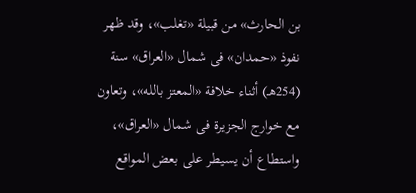بن الحارث» من قبيلة «تغلب»، وقد ظهر نفوذ «حمدان» فى شمال «العراق» سنة (254هـ) أثناء خلافة «المعتز بالله»، وتعاون مع خوارج الجزيرة فى شمال «العراق»، واستطاع أن يسيطر على بعض المواقع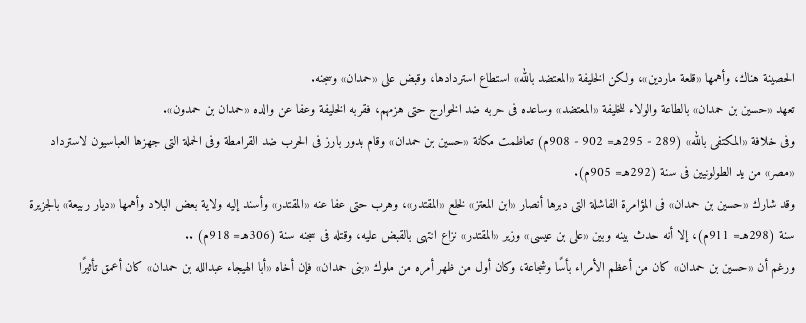الحصينة هناك، وأهمها «قلعة ماردين»، ولكن الخليفة «المعتضد بالله» استطاع استردادها، وقبض على «حمدان» وسجنه.
تعهد «حسين بن حمدان» بالطاعة والولاء للخليفة «المعتضد» وساعده فى حربه ضد الخوارج حتى هزمهم، فقربه الخليفة وعفا عن والده «حمدان بن حمدون».
وفى خلافة «المكتفى بالله» (289 - 295هـ= 902 - 908م) تعاظمت مكانة «حسين بن حمدان» وقام بدور بارز فى الحرب ضد القرامطة وفى الحملة التى جهزها العباسيون لاسترداد «مصر» من يد الطولونيين فى سنة (292هـ= 905م).
وقد شارك «حسين بن حمدان» فى المؤامرة الفاشلة التى دبرها أنصار «ابن المعتز» لخلع «المقتدر»، وهرب حتى عفا عنه «المقتدر» وأسند إليه ولاية بعض البلاد وأهمها «ديار ربيعة» بالجزيرة سنة (298هـ= 911م)، إلا أنه حدث بينه وبين «على بن عيسى» وزير «المقتدر» نزاع انتهى بالقبض عليه، وقتله فى سجنه سنة (306هـ= 918م) ..
ورغم أن «حسين بن حمدان» كان من أعظم الأمراء بأسًا وشجاعة، وكان أول من ظهر أمره من ملوك «بنى حمدان» فإن أخاه «أبا الهيجاء عبدالله بن حمدان» كان أعمق تأثيرًا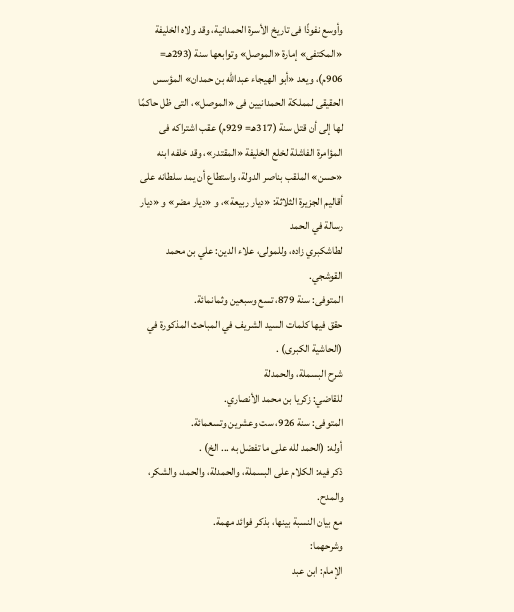وأوسع نفوذًا فى تاريخ الأسرة الحمدانية، وقد ولاه الخليفة «المكتفى» إمارة «الموصل» وتوابعها سنة (293هـ= 906م)، ويعد «أبو الهيجاء عبدالله بن حمدان» المؤسس الحقيقى لمملكة الحمدانيين فى «الموصل»، التى ظل حاكمًا لها إلى أن قتل سنة (317هـ= 929م) عقب اشتراكه فى المؤامرة الفاشلة لخلع الخليفة «المقتدر»، وقد خلفه ابنه «حسن» الملقب بناصر الدولة، واستطاع أن يمد سلطانه على أقاليم الجزيرة الثلاثة: «ديار ربيعة»، و «ديار مضر» و «ديار
رسالة في الحمد
لطاشكبري زاده، وللمولى، علاء الدين: علي بن محمد القوشجي.
المتوفى: سنة 879، تسع وسبعين وثمانمائة.
حقق فيها كلمات السيد الشريف في المباحث المذكورة في (الحاشية الكبرى) .
شرح البسملة، والحمدلة
للقاضي: زكريا بن محمد الأنصاري.
المتوفى: سنة 926، ست وعشرين وتسعمائة.
أوله: (الحمد لله على ما تفضل به ... الخ) .
ذكر فيه: الكلام على البسملة، والحمدلة، والحمد، والشكر، والمدح.
مع بيان النسبة بينها، بذكر فوائد مهمة.
وشرحهما:
الإمام: ابن عبد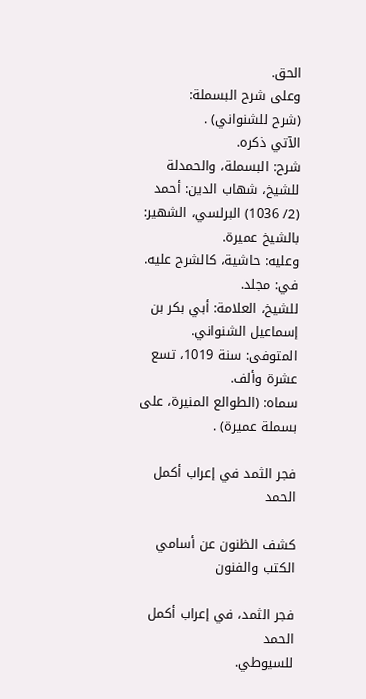الحق.
وعلى شرح البسملة:
(شرح للشنواني) .
الآتي ذكره.
شرح: البسملة، والحمدلة
للشيخ، شهاب الدين: أحمد (2/ 1036) البرلسي، الشهير: بالشيخ عميرة.
وعليه: حاشية، كالشرح عليه.
في: مجلد.
للشيخ، العلامة: أبي بكر بن إسماعيل الشنواني.
المتوفى: سنة 1019، تسع عشرة وألف.
سماه: (الطوالع المنيرة، على بسملة عميرة) .

فجر الثمد في إعراب أكمل الحمد

كشف الظنون عن أسامي الكتب والفنون

فجر الثمد، في إعراب أكمل الحمد
للسيوطي.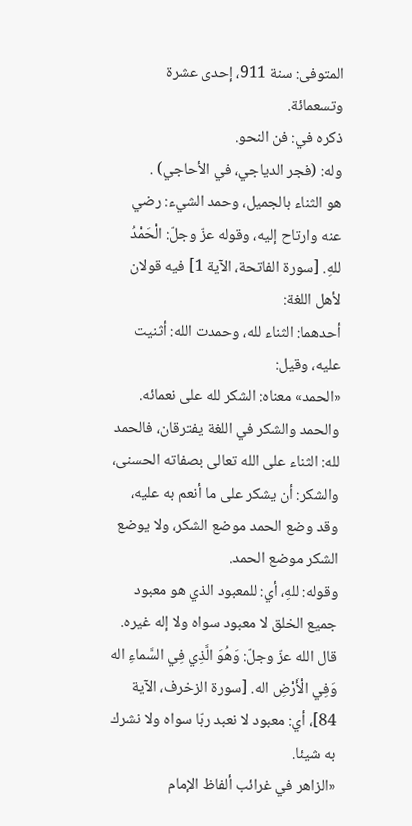المتوفى: سنة 911، إحدى عشرة وتسعمائة.
ذكره في: فن النحو.
وله: (فجر الدياجي، في الأحاجي) .
هو الثناء بالجميل، وحمد الشيء: رضي عنه وارتاح إليه، وقوله عزّ وجلّ: الْحَمْدُ للهِ. [سورة الفاتحة، الآية 1] فيه قولان لأهل اللغة:
أحدهما: الثناء لله، وحمدت الله: أثنيت عليه، وقيل:
«الحمد» معناه: الشكر لله على نعمائه.
والحمد والشكر في اللغة يفترقان، فالحمد لله: الثناء على الله تعالى بصفاته الحسنى، والشكر: أن يشكر على ما أنعم به عليه، وقد وضع الحمد موضع الشكر، ولا يوضع الشكر موضع الحمد.
وقوله: للهِ، أي: للمعبود الذي هو معبود جميع الخلق لا معبود سواه ولا إله غيره.
قال الله عزّ وجلّ: وَهُوَ الَّذِي فِي السَّماءِ اله وَفِي الْأَرْضِ اله. [سورة الزخرف، الآية 84]، أي: معبود لا نعبد ربّا سواه ولا نشرك به شيئا.
«الزاهر في غرائب ألفاظ الإمام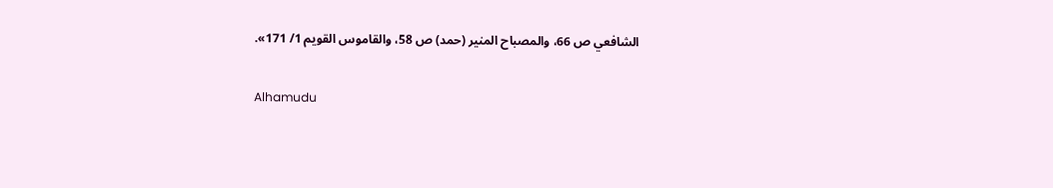الشافعي ص 66، والمصباح المنير (حمد) ص 58، والقاموس القويم 1/ 171».

Alhamudu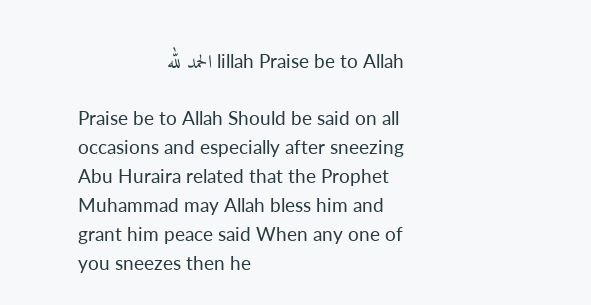lillah Praise be to Allah الحمد لله

Praise be to Allah Should be said on all occasions and especially after sneezing Abu Huraira related that the Prophet Muhammad may Allah bless him and grant him peace said When any one of you sneezes then he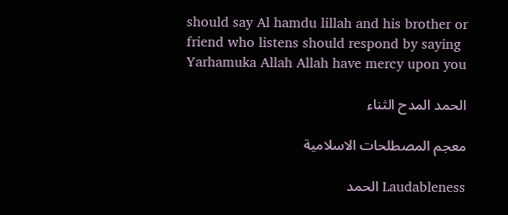should say Al hamdu lillah and his brother or friend who listens should respond by saying Yarhamuka Allah Allah have mercy upon you

الحمد المدح الثناء

معجم المصطلحات الاسلامية

Laudableness الحمد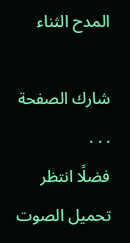المدح الثناء

شارك الصفحة
. . .
فضلًا انتظر تحميل الصوت